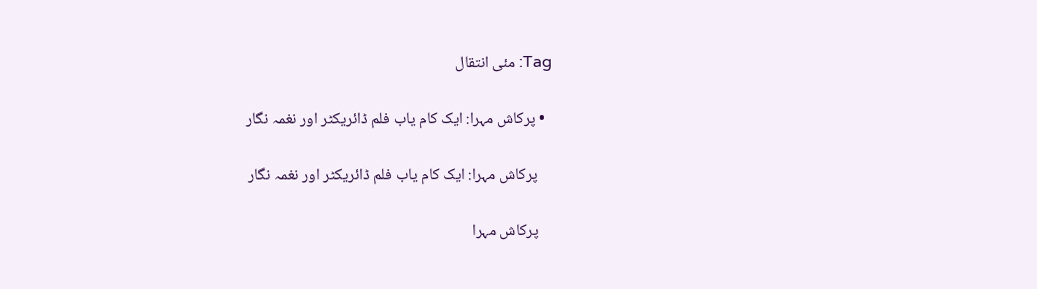Tag: مئی انتقال

  • پرکاش مہرا: ایک کام یاب فلم ڈائریکٹر اور نغمہ نگار

    پرکاش مہرا: ایک کام یاب فلم ڈائریکٹر اور نغمہ نگار

    پرکاش مہرا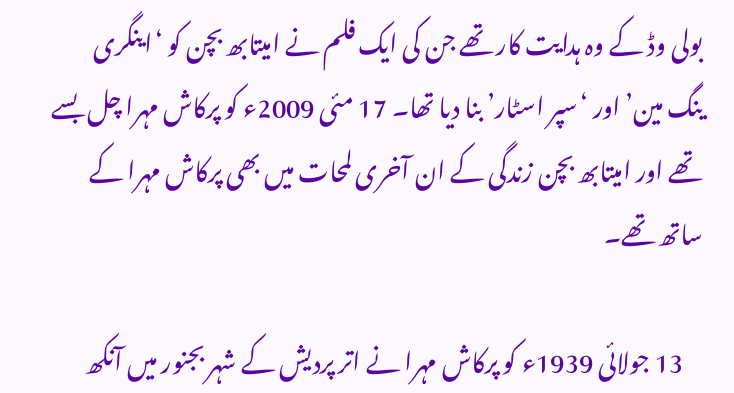بولی وڈ کے وہ ہدایت کار تھے جن کی ایک فلم نے امیتابھ بچن کو ‘اینگری ینگ مین’ اور ‘سپر اسٹار’ بنا دیا تھا۔ 17 مئی 2009ء کو پرکاش مہرا چل بسے تھے اور امیتابھ بچن زندگی کے ان آخری لمحات میں بھی پرکاش مہرا کے ساتھ تھے۔

    13 جولائی 1939ء کو پرکاش مہرا نے اتر پردیش کے شہر بجنور میں آنکھ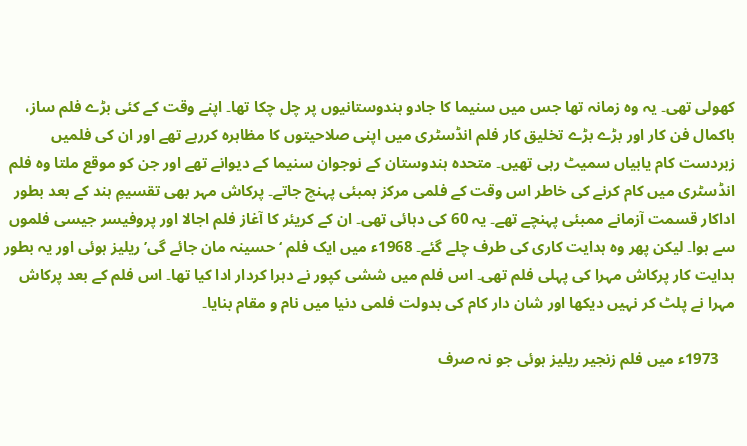کھولی تھی۔ یہ وہ زمانہ تھا جس میں سنیما کا جادو ہندوستانیوں پر چل چکا تھا۔ اپنے وقت کے کئی بڑے فلم ساز، باکمال فن کار اور بڑے بڑے تخلیق کار فلم انڈسٹری میں اپنی صلاحیتوں کا مظاہرہ کررہے تھے اور ان کی فلمیں زبردست کام یابیاں سمیٹ رہی تھیں۔ متحدہ ہندوستان کے نوجوان سنیما کے دیوانے تھے اور جن کو موقع ملتا وہ فلم انڈسٹری میں کام کرنے کی خاطر اس وقت کے فلمی مرکز بمبئی پہنچ جاتے۔ پرکاش مہر بھی تقسیمِ ہند کے بعد بطور اداکار قسمت آزمانے ممبئی پہنچے تھے۔ یہ 60 کی دہائی تھی۔ ان کے کریئر کا آغاز فلم اجالا اور پروفیسر جیسی فلموں سے ہوا۔ لیکن پھر وہ ہدایت کاری کی طرف چلے گئے۔ 1968ء میں ایک فلم ‘حسینہ مان جائے گی’ ریلیز ہوئی اور یہ بطور ہدایت کار پرکاش مہرا کی پہلی فلم تھی۔ اس فلم میں ششی کپور نے دہرا کردار ادا کیا تھا۔ اس فلم کے بعد پرکاش مہرا نے پلٹ کر نہیں دیکھا اور شان دار کام کی بدولت فلمی دنیا میں‌ نام و مقام بنایا۔

    1973ء میں فلم زنجیر ریلیز ہوئی جو نہ صرف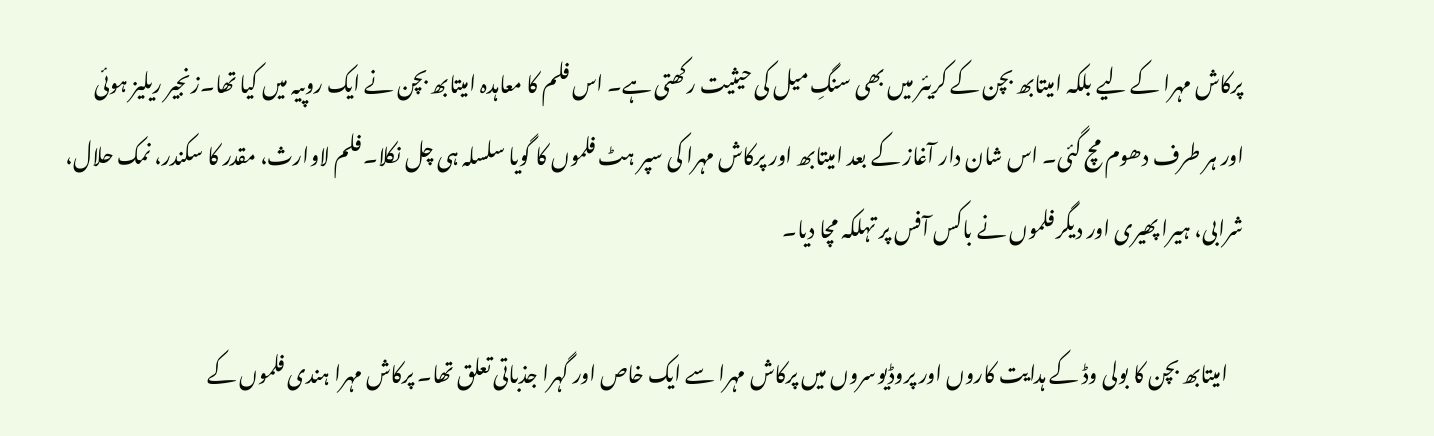پرکاش مہرا کے لیے بلکہ امیتابھ بچن کے کریئر میں بھی سنگِ میل کی حیثیت رکھتی ہے۔ اس فلم کا معاہدہ امیتابھ بچن نے ایک روپیہ میں کیا تھا۔زنجیر ریلیز ہوئی اور ہر طرف دھوم مچ گئی۔ اس شان دار آغاز کے بعد امیتابھ اور پرکاش مہرا کی سپر ہٹ فلموں کا گویا سلسلہ ہی چل نکلا۔ فلم لاوارث، مقدر کا سکندر، نمک حلال، شرابی، ہیرا پھیری اور دیگر فلموں نے باکس آفس پر تہلکہ مچا دیا۔

    امیتابھ بچن کا بولی وڈ کے ہدایت کاروں اور پروڈیوسروں میں پرکاش مہرا سے ایک خاص اور گہرا جذباتی تعلق تھا۔ پرکاش مہرا ہندی فلموں کے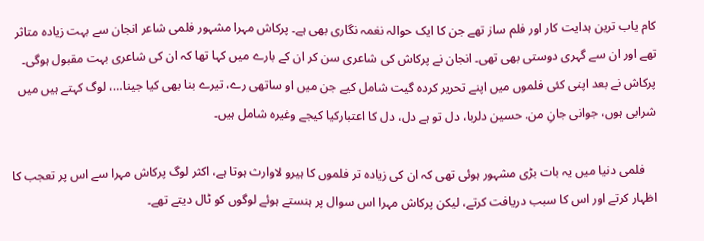کام یاب ترین ہدایت کار اور فلم ساز تھے جن کا ایک حوالہ نغمہ نگاری بھی ہے۔ پرکاش مہرا مشہور فلمی شاعر انجان سے بہت زیادہ متاثر تھے اور ان سے گہری دوستی بھی تھی۔ انجان نے پرکاش کی شاعری سن کر ان کے بارے میں کہا تھا کہ ان کی شاعری بہت مقبول ہوگی۔ پرکاش نے بعد اپنی کئی فلموں میں اپنے تحریر کردہ گیت شامل کیے جن میں او ساتھی رے، تیرے بنا بھی کیا جینا…، لوگ کہتے ہیں میں شرابی ہوں، جوانی جانِ من. حسین دلربا، دل تو ہے دل، دل کا اعتبارکیا کیجے وغیرہ شامل ہیں۔

    فلمی دنیا میں‌ یہ بات بڑی مشہور ہوئی تھی کہ ان کی زیادہ تر فلموں کا ہیرو لاوارث ہوتا ہے، اکثر لوگ پرکاش مہرا سے اس پر تعجب کا اظہار کرتے اور اس کا سبب دریافت کرتے، لیکن پرکاش مہرا اس سوال پر ہنستے ہوئے لوگوں کو ٹال دیتے تھے۔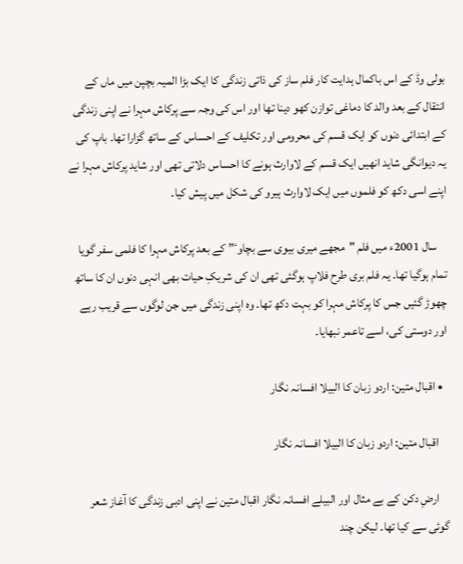بولی وڈ کے اس باکمال ہدایت کار فلم ساز کی ذاتی زندگی کا ایک بڑا المیہ بچپن میں ماں کے انتقال کے بعد والد کا دماغی توازن کھو دینا تھا اور اس کی وجہ سے پرکاش مہرا نے اپنی زندگی کے ابتدائی دنوں کو ایک قسم کی محرومی اور تکلیف کے احساس کے ساتھ گزارا تھا۔ باپ کی یہ دیوانگی شاید انھیں ایک قسم کے لاوارث ہونے کا احساس دلاتی تھی اور شاید پرکاش مہرا نے اپنے اسی دکھ کو فلموں میں ایک لاوارث ہیرو کی شکل میں پیش کیا۔

    سال 2001ء میں فلم "مجھے میری بیوی سے بچاوٴ” کے بعد پرکاش مہرا کا فلمی سفر گویا تمام ہوگیا تھا۔ یہ فلم بری طرح‌ فلاپ ہوگئی تھی ان کی شریکِ حیات بھی انہی دنوں ان کا ساتھ چھوڑ گئیں جس کا پرکاش مہرا کو بہت دکھ تھا۔ وہ اپنی زندگی میں جن لوگوں سے قریب رہے اور دوستی کی، اسے تاعمر نبھایا۔

  • اقبال متین: اردو زبان کا البیلا افسانہ نگار

    اقبال متین: اردو زبان کا البیلا افسانہ نگار

    ارضِ دکن کے بے مثال اور البیلے افسانہ نگار اقبال متین نے اپنی ادبی زندگی کا آغاز شعر گوئی سے کیا تھا۔ لیکن چند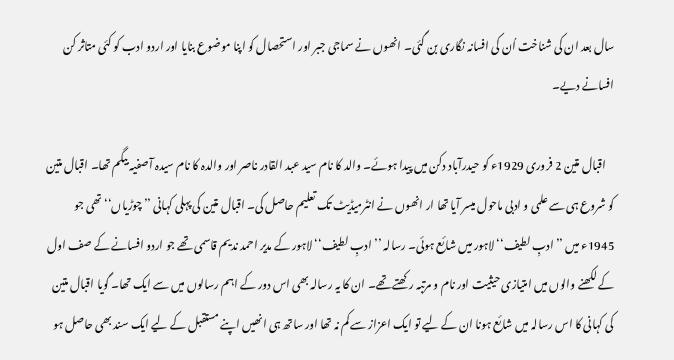سال بعد ان کی شناخت اُن کی افسانہ نگاری بن گئی۔ انھوں نے سماجی جبر اور استحصال کو اپنا موضوع بنایا اور اردو ادب کو کئی متاثر کن افسانے دیے۔

    اقبال متین 2 فروری 1929ء کو حیدرآباد دکن میں پیدا ہوئے۔ والد کا نام سید عبد القادر ناصر اور والدہ کا نام سیدہ آصفیہ بیگم تھا۔ اقبال متین کو شروع ہی سے علمی و ادبی ماحول میسر آیا تھا ار انھوں‌ نے انٹرمیڈیٹ تک تعلیم حاصل کی۔ اقبال متین کی پہلی کہانی ’’چوڑیاں‘‘ تھی جو 1945ء میں ’’ادبِ لطیف‘‘ لاہور میں شائع ہوئی۔ رسالہ ’’ادبِ لطیف‘‘ لاہور کے مدیر احمد ندیم قاسمی تھے جو اردو افسانے کے صف اول کے لکھنے والوں میں امتیازی حیثیت اور نام و مرتبہ رکھتے تھے۔ ان کا یہ رسالہ بھی اس دور کے اہم رسالوں میں سے ایک تھا۔ گویا اقبال متین کی کہانی کا اس رسالہ میں شائع ہونا ان کے لیے تو ایک اعزاز سے کم نہ تھا اور ساتھ ہی انھیں اپنے مستقبل کے لیے ایک سند بھی حاصل ہو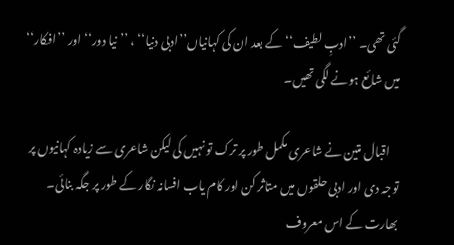گئی تھی۔ ’’ادبِ لطیف‘‘ کے بعد ان کی کہانیاں’’ادبی دنیا‘‘ ، ’’نیا دور‘‘ اور ’’افکار‘‘ میں شائع ہونے لگی تھیں۔

    اقبال متین نے شاعری مکمل طور پر ترک تو نہیں کی لیکن شاعری سے زیادہ کہانیوں پر توجہ دی اور ادبی حلقوں میں متاثر کن اور کام یاب افسانہ نگار کے طور پر جگہ بنائی۔ بھارت کے اس معروف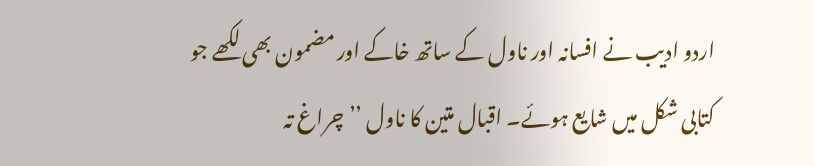اردو ادیب نے افسانہ اور ناول کے ساتھ خاکے اور مضمون بھی لکھے جو کتابی شکل میں شایع ہوئے۔ اقبال متین کا ناول ’’چراغ تہ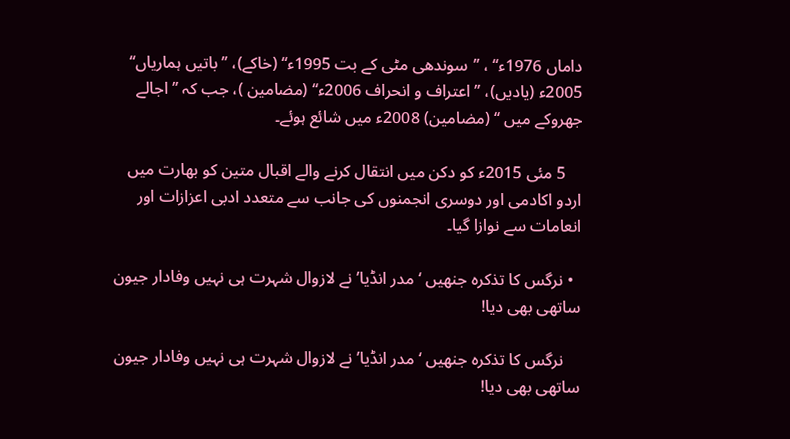داماں 1976ء‘‘ ، ’’سوندھی مٹی کے بت 1995ء‘‘ (خاکے)، ’’باتیں ہماریاں‘‘ 2005ء (یادیں)، ’’اعتراف و انحراف 2006ء‘‘ (مضامین )، جب کہ ’’اجالے جھروکے میں ‘‘ (مضامین) 2008ء میں شائع ہوئے۔

    5 مئی 2015ء کو دکن میں‌ انتقال کرنے والے اقبال متین کو بھارت میں اردو اکادمی اور دوسری انجمنوں کی جانب سے متعدد ادبی اعزازات اور انعامات سے نوازا گیا۔

  • نرگس کا تذکرہ جنھیں ‘مدر انڈیا’ نے لازوال شہرت ہی نہیں وفادار جیون ساتھی بھی دیا!

    نرگس کا تذکرہ جنھیں ‘مدر انڈیا’ نے لازوال شہرت ہی نہیں وفادار جیون ساتھی بھی دیا!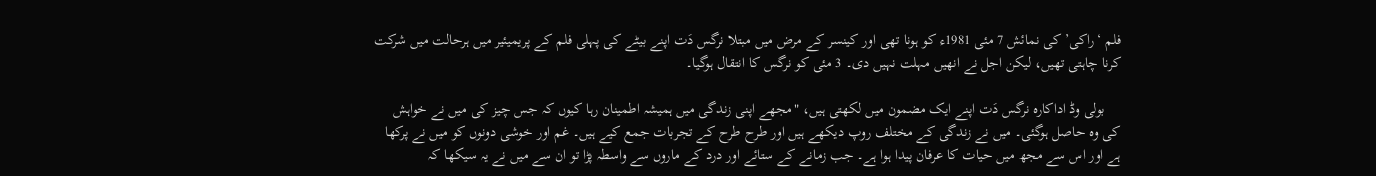فلم ‘راکی’ کی نمائش 7 مئی 1981ء کو ہونا تھی اور کینسر کے مرض میں مبتلا نرگس دَت اپنے بیٹے کی پہلی فلم کے پریمیئیر میں ہرحالت میں‌ شرکت کرنا چاہتی تھیں‌، لیکن اجل نے انھیں مہلت نہیں دی۔ 3 مئی کو نرگس کا انتقال ہوگیا۔

    بولی وڈ اداکارہ نرگس دَت اپنے ایک مضمون میں لکھتی ہیں، "مجھے اپنی زندگی میں‌ ہمیشہ اطمینان رہا کیوں کہ جس چیز کی میں نے خواہش کی وہ حاصل ہوگئی۔ میں نے زندگی کے مختلف روپ دیکھے ہیں اور طرح طرح کے تجربات جمع کیے ہیں۔ غم اور خوشی دونوں کو میں نے پرکھا ہے اور اس سے مجھ میں‌ حیات کا عرفان پیدا ہوا ہے۔ جب زمانے کے ستائے اور درد کے ماروں سے واسطہ پڑا تو ان سے میں نے یہ سیکھا کہ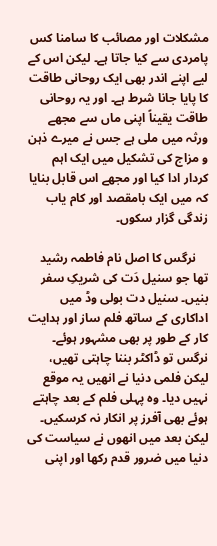مشکلات اور مصائب کا سامنا کس پامردی سے کیا جاتا ہے۔ لیکن اس کے لیے اپنے اندر بھی ایک روحانی طاقت کا پایا جانا شرط ہے۔ اور یہ روحانی طاقت یقیناً اپنی ماں سے مجھے ورثہ میں‌ ملی ہے جس نے میرے ذہن و مزاج کی تشکیل میں ایک اہم کردار ادا کیا اور مجھے اس قابل بنایا کہ میں ایک بامقصد اور کام یاب زندگی گزار سکوں۔

    نرگس کا اصل نام فاطمہ رشید تھا جو سنیل دَت کی شریکِ سفر بنیں۔ سنیل دت بولی وڈ میں اداکاری کے ساتھ فلم ساز اور ہدایت کار کے طور پر بھی مشہور ہوئے۔ نرگس تو ڈاکٹر بننا چاہتی تھیں، لیکن فلمی دنیا نے انھیں یہ موقع نہیں دیا۔ وہ پہلی فلم کے بعد چاہتے ہوئے بھی آفرز پر انکار نہ کرسکیں۔ لیکن بعد میں انھوں‌ نے سیاست کی دنیا میں‌ ضرور قدم رکھا اور اپنی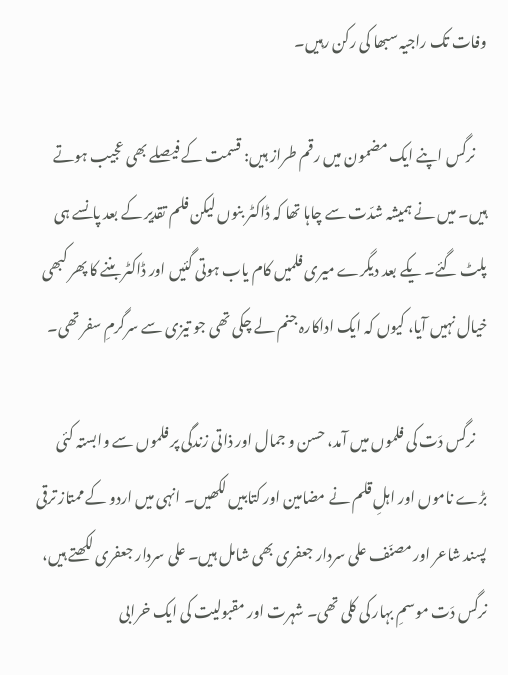وفات تک راجیہ سبھا کی رکن رہیں۔

    نرگس اپنے ایک مضمون میں رقم طراز ہیں: قسمت کے فیصلے بھی عجیب ہوتے ہیں۔ میں نے ہمیشہ شدّت سے چاہا تھا کہ ڈاکٹر بنوں لیکن فلم تقدیر کے بعد پانسے ہی پلٹ گئے۔ یکے بعد دیگرے میری فلمیں کام یاب ہوتی گئیں اور ڈاکٹر بننے کا پھر کبھی خیال نہیں‌ آیا، کیوں‌ کہ ایک اداکارہ جنم لے چکی تھی جو تیزی سے سرگرمِ سفر تھی۔

    نرگس دَت کی فلموں میں آمد، حسن و جمال اور ذاتی زندگی پر فلموں سے وابستہ کئی بڑے ناموں اور اہلِ قلم نے مضامین اور کتابیں‌ لکھیں۔ انہی میں اردو کے ممتاز ترقی پسند شاعر اور مصنّف علی سردار جعفری بھی شامل ہیں۔ علی سردار جعفری لکھتے ہیں‌، نرگس دَت موسمِ بہار کی کلی تھی۔ شہرت اور مقبولیت کی ایک خرابی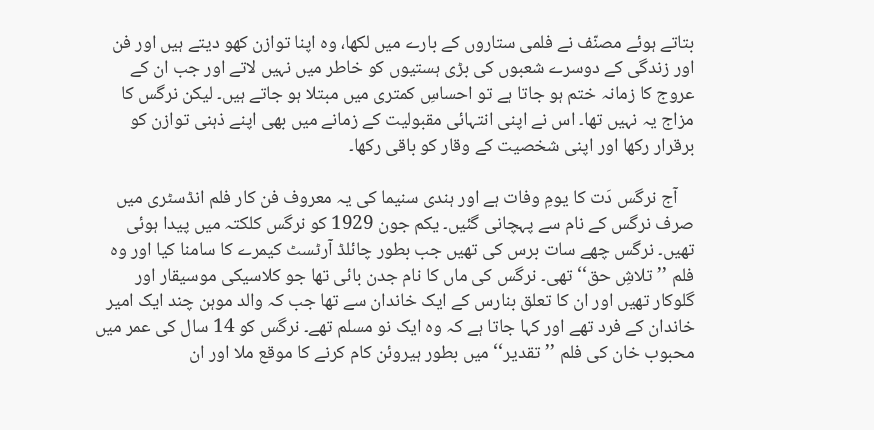بتاتے ہوئے مصنّف نے فلمی ستاروں‌ کے بارے میں لکھا، وہ اپنا توازن کھو دیتے ہیں اور فن اور زندگی کے دوسرے شعبوں کی بڑی ہستیوں کو خاطر میں نہیں لاتے اور جب ان کے عروج کا زمانہ ختم ہو جاتا ہے تو احساسِ کمتری میں مبتلا ہو جاتے ہیں۔ لیکن نرگس کا مزاج یہ نہیں تھا۔ اس نے اپنی انتہائی مقبولیت کے زمانے میں بھی اپنے ذہنی توازن کو برقرار رکھا اور اپنی شخصیت کے وقار کو باقی رکھا۔

    آج نرگس دَت کا یومِ‌ وفات ہے اور ہندی سنیما کی یہ معروف فن کار فلم انڈسٹری میں صرف نرگس کے نام سے پہچانی گئیں۔ یکم جون 1929 کو نرگس کلکتہ میں پیدا ہوئی تھیں۔ نرگس چھے سات برس کی تھیں‌ جب بطور چائلڈ آرٹسٹ کیمرے کا سامنا کیا اور وہ فلم ’’تلاشِ حق‘‘ تھی۔ نرگس کی ماں کا نام جدن بائی تھا جو کلاسیکی موسیقار اور گلوکار تھیں اور ان کا تعلق بنارس کے ایک خاندان سے تھا جب کہ والد موہن چند ایک امیر خاندان کے فرد تھے اور کہا جاتا ہے کہ وہ ایک نو مسلم تھے۔ نرگس کو 14 سال کی عمر میں محبوب خان کی فلم ’’تقدیر‘‘ میں بطور ہیروئن کام کرنے کا موقع ملا اور ان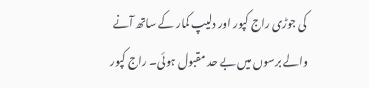کی جوڑی راج کپور اور دلیپ کمار کے ساتھ آنے والے برسوں‌ میں بے حد مقبول ہوئی۔ راج کپور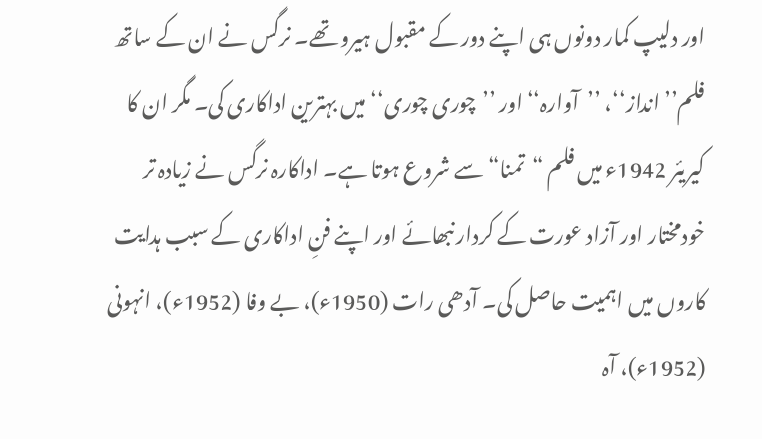اور دلیپ کمار دونوں‌ ہی اپنے دور کے مقبول ہیرو تھے۔ نرگس نے ان کے ساتھ فلم’’ انداز‘‘، ’’آوارہ‘‘ اور ’’چوری چوری‘‘ میں بہترین اداکاری کی۔ مگر ان کا کیریئر 1942ء میں فلم “تمنا“ سے شروع ہوتا ہے۔ اداکارہ نرگس نے زیادہ تر خودمختار اور آزاد عورت کے کردار نبھائے اور اپنے فنِ اداکاری کے سبب ہدایت کاروں میں اہمیت حاصل کی۔ آدھی رات (1950ء)، بے وفا (1952ء)، انہونی (1952ء)، آہ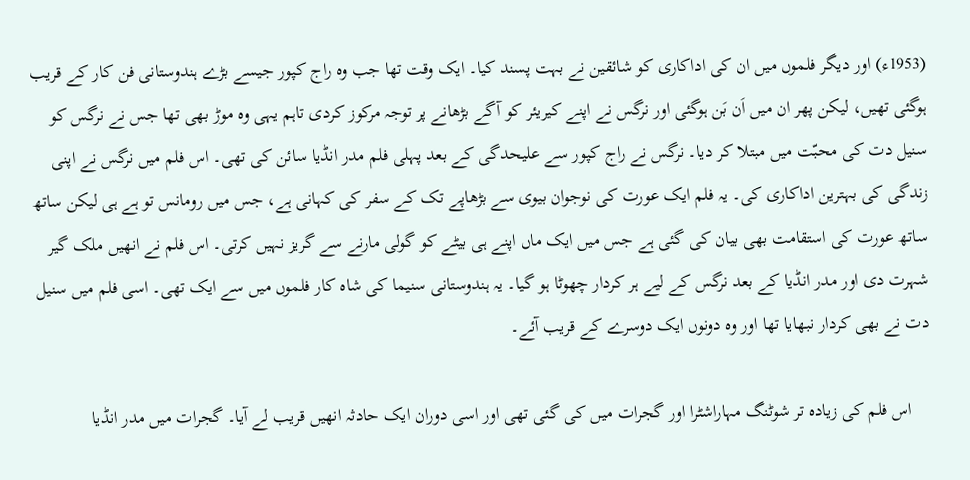(1953ء) اور دیگر فلموں میں ان کی اداکاری کو شائقین نے بہت پسند کیا۔ ایک وقت تھا جب وہ راج کپور جیسے بڑے ہندوستانی فن کار کے قریب ہوگئی تھیں‌، لیکن پھر ان میں‌ اَن بَن ہوگئی اور نرگس نے اپنے کیریئر کو آگے بڑھانے پر توجہ مرکوز کردی تاہم یہی وہ موڑ بھی تھا جس نے نرگس کو سنیل دت کی محبّت میں مبتلا کر دیا۔ نرگس نے راج کپور سے علیحدگی کے بعد پہلی فلم مدر انڈیا سائن کی تھی۔ اس فلم میں نرگس نے اپنی زندگی کی بہترین اداکاری کی۔ یہ فلم ایک عورت کی نوجوان بیوی سے بڑھاپے تک کے سفر کی کہانی ہے، جس میں رومانس تو ہے ہی لیکن ساتھ ساتھ عورت کی استقامت بھی بیان کی گئی ہے جس میں ایک ماں اپنے ہی بیٹے کو گولی مارنے سے گریز نہیں کرتی۔ اس فلم نے انھیں‌ ملک گیر شہرت دی اور مدر انڈیا کے بعد نرگس کے لیے ہر کردار چھوٹا ہو گیا۔ یہ ہندوستانی سنیما کی شاہ کار فلموں میں سے ایک تھی۔ اسی فلم میں‌ سنیل دت نے بھی کردار نبھایا تھا اور وہ دونوں ایک دوسرے کے قریب آئے۔

    اس فلم کی زیادہ تر شوٹنگ مہاراشٹرا اور گجرات میں کی گئی تھی اور اسی دوران ایک حادثہ انھیں قریب لے آیا۔ گجرات میں مدر انڈیا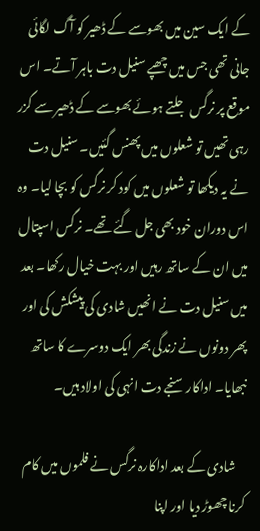کے ایک سین میں بھوسے کے ڈھیر کو آگ لگائی جانی تھی جس میں‌ چھپے سنیل دت باہر آتے۔ اس موقع پر نرگس جلتے ہوئے بھوسے کے ڈھیر سے گزر رہی تھیں تو شعلوں میں پھنس گئیں۔ سنیل دت نے یہ دیکھا تو شعلوں‌ میں‌ کود کر نرگس کو بچا لیا۔ وہ اس دوران خود بھی جل گئے تھے۔ نرگس اسپتال میں ان کے ساتھ رہیں اور بہت خیال رکھا۔ بعد میں سنیل دت نے انھیں شادی کی پیشکش کی اور پھر دونوں نے زندگی بھر ایک دوسرے کا ساتھ نبھایا۔ اداکار سنجے دت انہی کی اولاد ہیں۔

    شادی کے بعد اداکارہ نرگس نے فلموں میں کام کرنا چھوڑ دیا اور اپنا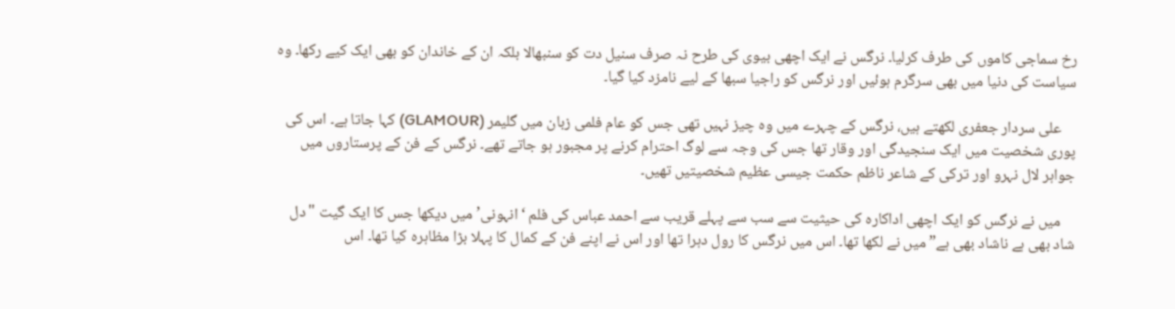رخ سماجی کاموں کی طرف کرلیا۔ نرگس نے ایک اچھی بیوی کی طرح نہ صرف سنیل دت کو سنبھالا بلکہ ان کے خاندان کو بھی ایک کیے رکھا۔ وہ سیاست کی دنیا میں بھی سرگرم ہوئیں اور نرگس کو راجیا سبھا کے لیے نامزد کیا گیا۔

    علی سردار جعفری لکھتے ہیں، نرگس کے چہرے میں وہ چیز نہیں تھی جس کو عام فلمی زبان میں گلیمر (GLAMOUR) کہا جاتا ہے۔ اس کی پوری شخصیت میں ایک سنجیدگی اور وقار تھا جس کی وجہ سے لوگ احترام کرنے پر مجبور ہو جاتے تھے۔ نرگس کے فن کے پرستاروں میں جواہر لال نہرو اور ترکی کے شاعر ناظم حکمت جیسی عظیم شخصیتیں تھیں۔

    میں نے نرگس کو ایک اچھی اداکارہ کی حیثیت سے سب سے پہلے قریب سے احمد عباس کی فلم ‘انہونی’ میں دیکھا جس کا ایک گیت "دل شاد بھی ہے ناشاد بھی ہے” میں نے لکھا تھا۔ اس میں نرگس کا رول دہرا تھا اور اس نے اپنے فن کے کمال کا پہلا بڑا مظاہرہ کیا تھا۔ اس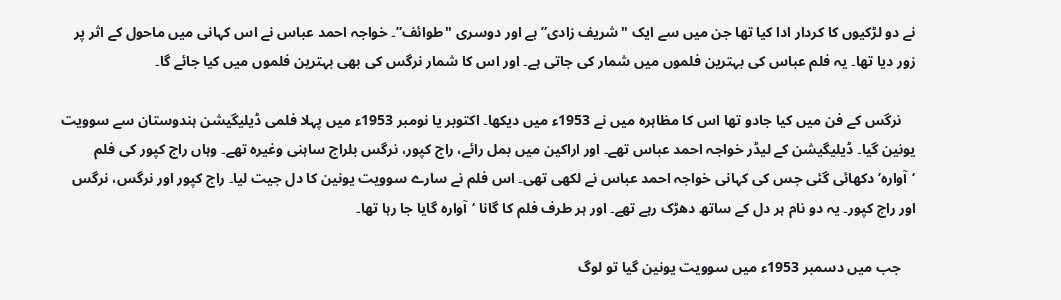نے دو لڑکیوں کا کردار ادا کیا تھا جن میں سے ایک "شریف زادی” ہے اور دوسری "طوائف”۔ خواجہ احمد عباس نے اس کہانی میں ماحول کے اثر پر زور دیا تھا۔ یہ فلم عباس کی بہترین فلموں میں شمار کی جاتی ہے۔ اور اس کا شمار نرگس کی بھی بہترین فلموں میں کیا جائے گا۔

    نرگس کے فن میں کیا جادو تھا اس کا مظاہرہ میں نے 1953ء میں دیکھا۔ اکتوبر یا نومبر 1953ء میں پہلا فلمی ڈیلیگیشن ہندوستان سے سوویت یونین گیا۔ ڈیلیگیشن کے لیڈر خواجہ احمد عباس تھے۔ اور اراکین میں بمل رائے، راج کپور، نرگس بلراج ساہنی وغیرہ تھے۔ وہاں راج کپور کی فلم ‘آوارہ’ دکھائی گئی جس کی کہانی خواجہ احمد عباس نے لکھی تھی۔ اس فلم نے سارے سوویت یونین کا دل جیت لیا۔ راج کپور اور نرگس، نرگس اور راج کپور۔ یہ دو نام ہر دل کے ساتھ دھڑک رہے تھے۔ اور ہر طرف فلم کا گانا ‘آوارہ گایا جا رہا تھا۔

    جب میں دسمبر 1953ء میں سوویت یونین گیا تو لوگ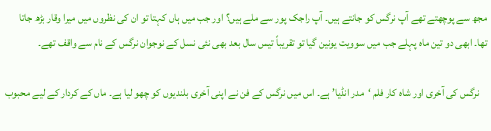مجھ سے پوچھتے تھے آپ نرگس کو جانتے ہیں۔ آپ راجک پور سے ملے ہیں؟ اور جب میں ہاں کہتا تو ان کی نظروں میں میرا وقار بڑھ جاتا تھا۔ ابھی دو تین ماہ پہلے جب میں سوویت یونین گیا تو تقریباً تیس سال بعد بھی نئی نسل کے نوجوان نرگس کے نام سے واقف تھے۔

    نرگس کی آخری اور شاہ کار فلم ‘مدر انڈیا’ ہے۔ اس میں نرگس کے فن نے اپنی آخری بلندیوں کو چھو لیا ہے۔ ماں کے کردار کے لیے محبوب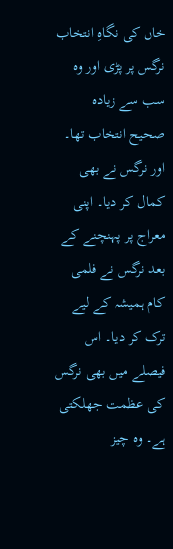خاں کی نگاہِ انتخاب نرگس پر پڑی اور وہ سب سے زیادہ صحیح انتخاب تھا۔ اور نرگس نے بھی کمال کر دیا۔ اپنی معراج پر پہنچنے کے بعد نرگس نے فلمی کام ہمیشہ کے لیے ترک کر دیا۔ اس فیصلے میں بھی نرگس کی عظمت جھلکتی ہے۔ وہ چیز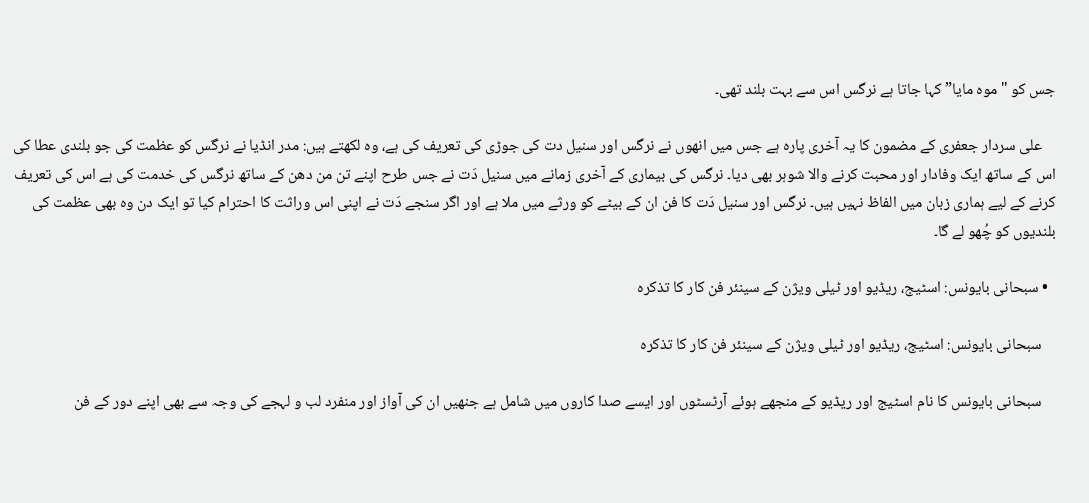جس کو "موہ مایا” کہا جاتا ہے نرگس اس سے بہت بلند تھی۔

    علی سردار جعفری کے مضمون کا یہ آخری پارہ ہے جس میں انھوں نے نرگس اور سنیل دت کی جوڑی کی تعریف کی ہے، وہ لکھتے ہیں: مدر انڈیا نے نرگس کو عظمت کی جو بلندی عطا کی اس کے ساتھ ایک وفادار اور محبت کرنے والا شوہر بھی دیا۔ نرگس کی بیماری کے آخری زمانے میں سنیل دَت نے جس طرح اپنے تن من دھن کے ساتھ نرگس کی خدمت کی ہے اس کی تعریف کرنے کے لیے ہماری زبان میں الفاظ نہیں ہیں۔ نرگس اور سنیل دَت کا فن ان کے بیٹے کو ورثے میں ملا ہے اور اگر سنجے دَت نے اپنی اس وراثت کا احترام کیا تو ایک دن وہ بھی عظمت کی بلندیوں کو چُھو لے گا۔

  • سبحانی بایونس: اسٹیج، ریڈیو اور ٹیلی ویژن کے سینئر فن کار کا تذکرہ

    سبحانی بایونس: اسٹیج، ریڈیو اور ٹیلی ویژن کے سینئر فن کار کا تذکرہ

    سبحانی بایونس کا نام اسٹیج اور ریڈیو کے منجھے ہوئے آرٹسٹوں‌ اور ایسے صدا کاروں‌ میں شامل ہے جنھیں‌ ان کی آواز اور منفرد لب و لہجے کی وجہ سے بھی اپنے دور کے فن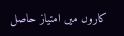کاروں میں امتیاز حاصل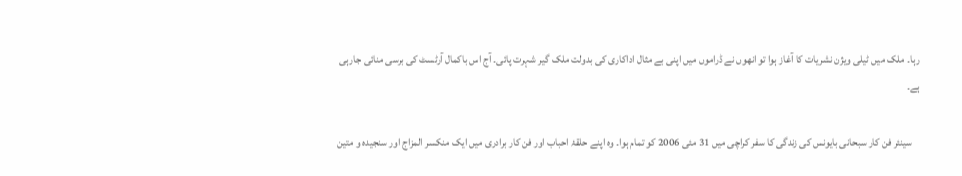رہا۔ ملک میں ٹیلی ویژن نشریات کا آغاز ہوا تو انھوں نے ڈراموں میں اپنی بے مثال اداکاری کی بدولت ملک گیر شہرت پائی۔ آج اس باکمال آرٹسٹ کی برسی منائی جارہی ہے۔

    سینئر فن کار سبحانی بایونس کی زندگی کا سفر کراچی میں‌ 31 مئی 2006 کو تمام ہوا۔ وہ اپنے حلقۂ احباب اور فن کار برادری میں‌ ایک منکسر المزاج اور سنجیدہ و متین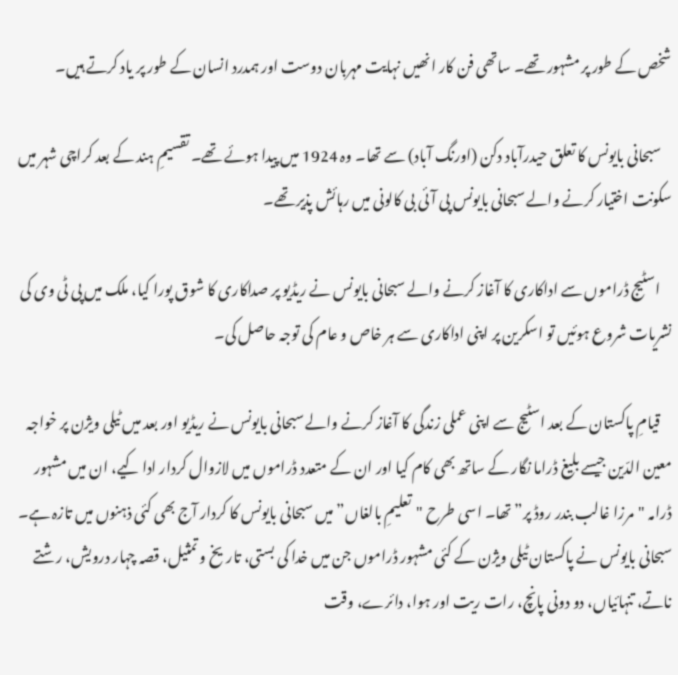شخص کے طور پر مشہور تھے۔ ساتھی فن کار انھیں نہایت مہربان دوست اور ہمدرد انسان کے طور پر یاد کرتے ہیں۔

    سبحانی بایونس کا تعلق حیدرآباد دکن (اورنگ آباد) سے تھا۔ وہ 1924 میں پیدا ہوئے تھے۔ تقسیمِ ہند کے بعد کراچی شہر میں سکونت اختیار کرنے والے سبحانی بایونس پی آئی بی کالونی میں‌ رہائش پذیر تھے۔

    اسٹیج ڈراموں سے اداکاری کا آغاز کرنے والے سبحانی بایونس نے ریڈیو پر صداکاری کا شوق پورا کیا، ملک میں پی ٹی وی کی نشریات شروع ہوئیں‌ تو اسکرین پر اپنی اداکاری سے ہر خاص و عام کی توجہ حاصل کی۔

    قیامِ پاکستان کے بعد اسٹیج سے اپنی عملی زندگی کا آغاز کرنے والے سبحانی بایونس نے ریڈیو اور بعد میں‌ ٹیلی ویژن پر خواجہ معین الدّین جیسے بلیغ ڈراما نگار کے ساتھ بھی کام کیا اور ان کے متعدد ڈراموں میں لازوال کردار ادا کیے، ان میں مشہور ڈرامہ "مرزا غالب بندر روڈ پر” تھا۔ اسی طرح "تعلیمِ بالغاں” میں سبحانی بایونس کا کردار آج بھی کئی ذہنوں‌ میں‌ تازہ ہے۔ سبحانی بایونس نے پاکستان ٹیلی ویژن کے کئی مشہور ڈراموں جن میں‌ خدا کی بستی، تاریخ و تمثیل، قصہ چہار درویش، رشتے ناتے، تنہائیاں، دو دونی پانچ، رات ریت اور ہوا، دائرے، وقت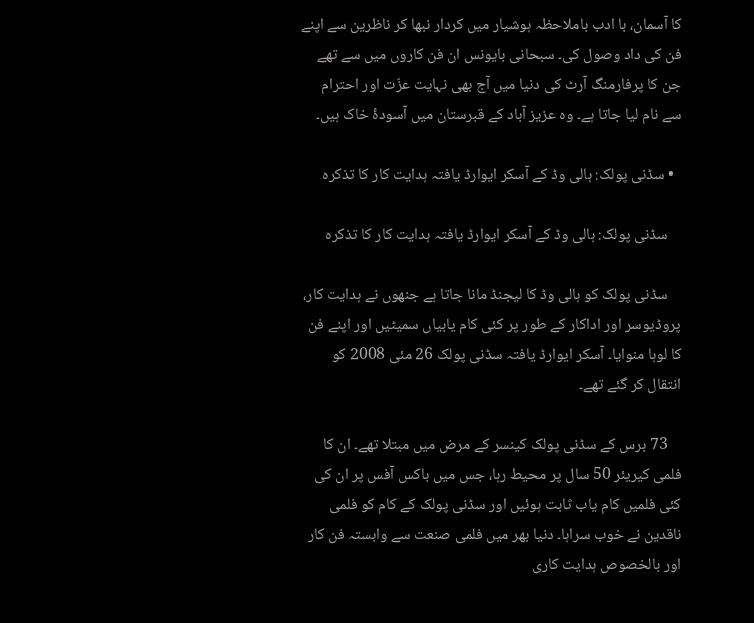کا آسمان، با ادب باملاحظہ ہوشیار میں کردار نبھا کر ناظرین سے اپنے فن کی داد وصول کی۔ سبحانی بایونس ان فن کاروں‌ میں سے تھے جن کا پرفارمنگ آرٹ کی دنیا میں آج بھی نہایت عزّت اور احترام سے نام لیا جاتا ہے۔ وہ عزیز آباد کے قبرستان میں آسودۂ خاک ہیں۔

  • سڈنی پولک: ہالی وڈ کے آسکر ایوارڈ یافتہ ہدایت کار کا تذکرہ

    سڈنی پولک: ہالی وڈ کے آسکر ایوارڈ یافتہ ہدایت کار کا تذکرہ

    سڈنی پولک کو ہالی وڈ کا لیجنڈ مانا جاتا ہے جنھوں نے ہدایت کار، پروڈیوسر اور اداکار کے طور پر کئی کام یابیاں سمیٹیں اور اپنے فن کا لوہا منوایا۔ آسکر ایوارڈ یافتہ سڈنی پولک 26 مئی 2008 کو انتقال کر گئے تھے۔

    73 برس کے سڈنی پولک کینسر کے مرض میں مبتلا تھے۔ ان کا فلمی کیریئر 50 سال پر محیط رہا، جس میں باکس آفس پر ان کی کئی فلمیں کام یاب ثابت ہوئیں اور سڈنی پولک کے کام کو فلمی ناقدین نے خوب سراہا۔ دنیا بھر میں‌ فلمی صنعت سے وابستہ فن کار اور بالخصوص ہدایت کاری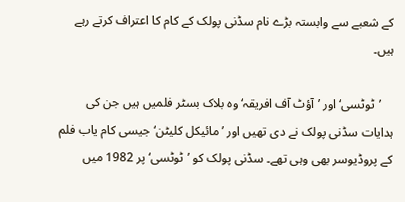کے شعبے سے وابستہ بڑے نام سڈنی پولک کے کام کا اعتراف کرتے رہے ہیں۔

    ’ٹوٹسی‘ اور ’آؤٹ آف افریقہ‘ وہ بلاک بسٹر فلمیں ہیں جن کی ہدایات سڈنی پولک نے دی تھیں اور ’مائیکل کلیٹن‘ جیسی کام یاب فلم کے پروڈیوسر بھی وہی تھے۔ سڈنی پولک کو ’ٹوٹسی‘ پر 1982 میں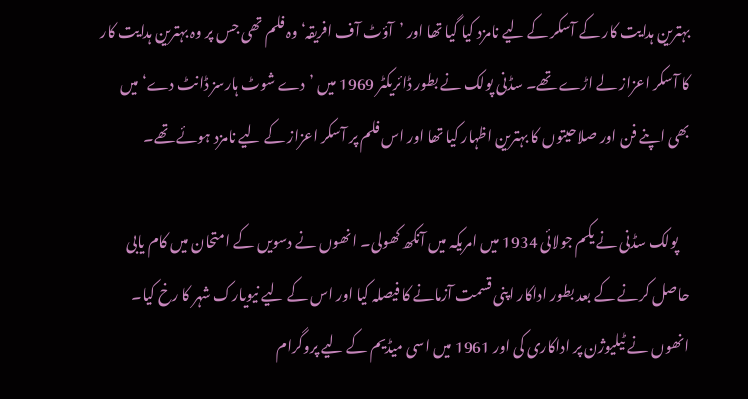بہترین ہدایت کار کے آسکر کے لیے نامزد کیا گیا تھا اور ’آؤٹ آف افریقہ‘ وہ فلم تھی جس پر وہ بہترین ہدایت کار کا آسکر اعزاز لے اڑے تھے۔ سڈنی پولک نے بطور ڈائریکٹر 1969 میں ’دے شوٹ ہارسز ڈانٹ دے‘ میں بھی اپنے فن اور صلاحیتوں کا بہترین اظہار کیا تھا اور اس فلم پر آسکر اعزاز کے لیے نامزد ہوئے تھے۔

    پولک سڈنی نے یکم جولائی 1934 میں امریکہ میں آنکھ کھولی۔ انھوں نے دسویں کے امتحان میں کام یابی حاصل کرنے کے بعد بطور اداکار اپنی قسمت آزمانے کا فیصلہ کیا اور اس کے لیے نیویارک شہر کا رخ کیا۔ انھوں نے ٹیلیوژن پر اداکاری کی اور 1961 میں اسی میڈیم کے لیے پروگرام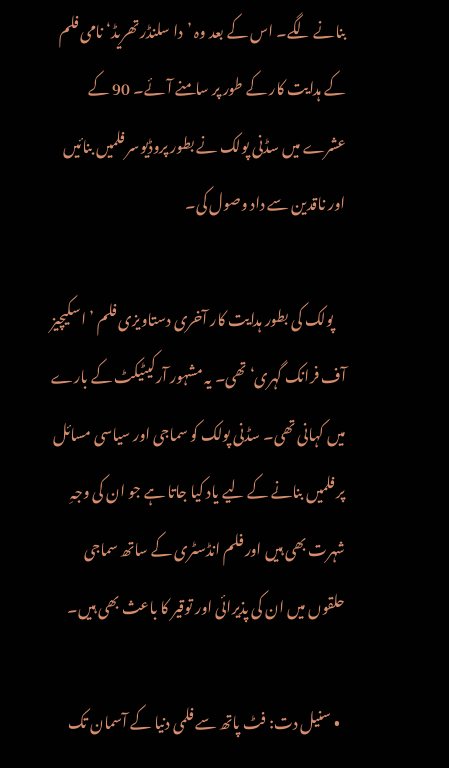بنانے لگے۔ اس کے بعد وہ ’دا سلنڈر تھریڈ‘ نامی فلم کے ہدایت کار کے طور پر سامنے آئے۔ 90 کے عشرے میں سڈنی پولک نے بطور پروڈیوسر فلمیں بنائیں اور ناقدین سے داد وصول کی۔

    پولک کی بطور ہدایت کار آخری دستاویزی فلم ’اسکیچیز آف فرانک گہری‘ تھی۔ یہ مشہور آرکیٹیکٹ کے بارے میں کہانی تھی۔ سڈنی پولک کو سماجی اور سیاسی مسائل پر فلمیں بنانے کے لیے یاد کیا جاتا ہے جو ان کی وجہِ شہرت بھی ہیں اور فلم انڈسٹری کے ساتھ سماجی حلقوں میں ان کی پذیرائی اور توقیر کا باعث بھی ہیں۔

  • سنیل دت: فٹ پاتھ سے فلمی دنیا کے آسمان تک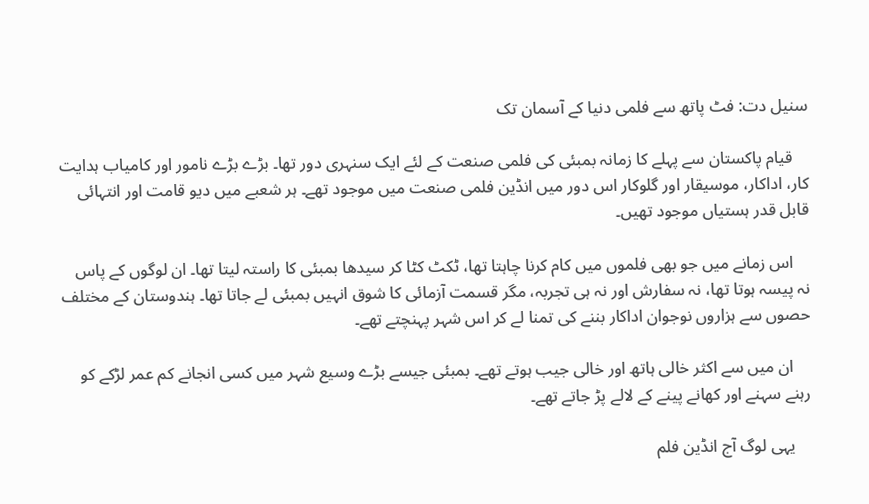سنیل دت: فٹ پاتھ سے فلمی دنیا کے آسمان تک

    قیام پاکستان سے پہلے کا زمانہ بمبئی کی فلمی صنعت کے لئے ایک سنہری دور تھا۔ بڑے بڑے نامور اور کامیاب ہدایت کار، اداکار، موسیقار اور گلوکار اس دور میں انڈین فلمی صنعت میں موجود تھے۔ ہر شعبے میں دیو قامت اور انتہائی قابل قدر ہستیاں موجود تھیں۔

    اس زمانے میں جو بھی فلموں میں کام کرنا چاہتا تھا، ٹکٹ کٹا کر سیدھا بمبئی کا راستہ لیتا تھا۔ ان لوگوں کے پاس نہ پیسہ ہوتا تھا، نہ سفارش اور نہ ہی تجربہ، مگر قسمت آزمائی کا شوق انہیں بمبئی لے جاتا تھا۔ ہندوستان کے مختلف حصوں سے ہزاروں نوجوان اداکار بننے کی تمنا لے کر اس شہر پہنچتے تھے۔

    ان میں سے اکثر خالی ہاتھ اور خالی جیب ہوتے تھے۔ بمبئی جیسے بڑے وسیع شہر میں کسی انجانے کم عمر لڑکے کو رہنے سہنے اور کھانے پینے کے لالے پڑ جاتے تھے۔

    یہی لوگ آج انڈین فلم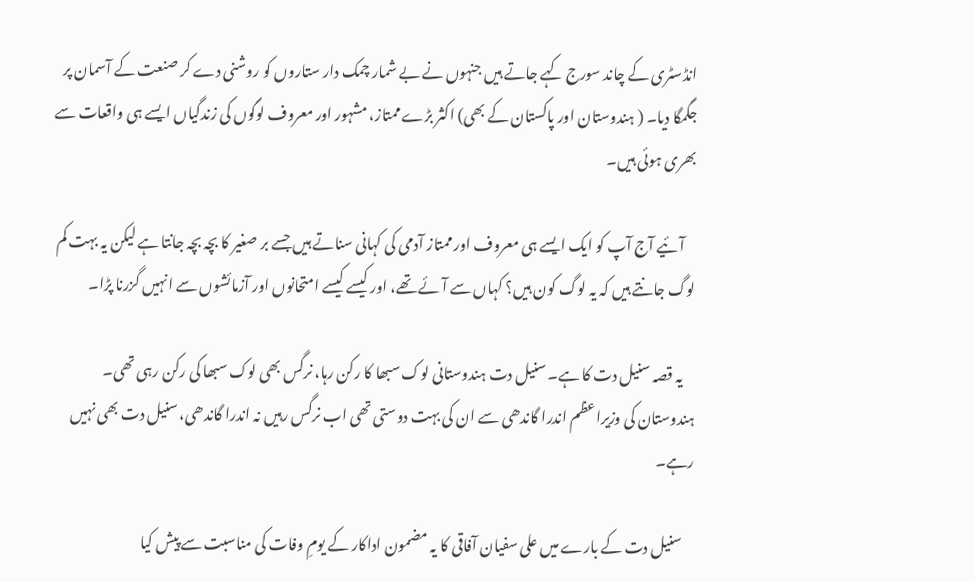انڈسٹری کے چاند سورج کہے جاتے ہیں جنہوں نے بے شمار چمک دار ستاروں کو روشنی دے کر صنعت کے آسمان پر جگمگا دیا۔ ( ہندوستان اور پاکستان کے بھی) اکثر بڑے ممتاز، مشہور اور معروف لوگوں کی زندگیاں ایسے ہی واقعات سے بھری ہوئی ہیں۔

    آئیے آج آپ کو ایک ایسے ہی معروف اور ممتاز آدمی کی کہانی سناتے ہیں جسے بر صغیر کا بچہ بچہ جانتا ہے لیکن یہ بہت کم لوگ جانتے ہیں کہ یہ لوگ کون ہیں؟ کہاں سے آئے تھے، اور کیسے کیسے امتحانوں اور آزمائشوں سے انہیں گزرنا پڑا۔

    یہ قصہ سنیل دت کا ہے۔ سنیل دت ہندوستانی لوک سبھا کا رکن رہا، نرگس بھی لوک سبھا کی رکن رہی تھی۔ ہندوستان کی وزیراعظم اندرا گاندھی سے ان کی بہت دوستی تھی اب نرگس رہیں نہ اندرا گاندھی، سنیل دت بھی نہیں رہے۔

    سنیل دت کے بارے میں علی سفیان آفاقی کا یہ مضمون اداکار کے یومِ وفات کی مناسبت سے پیش کیا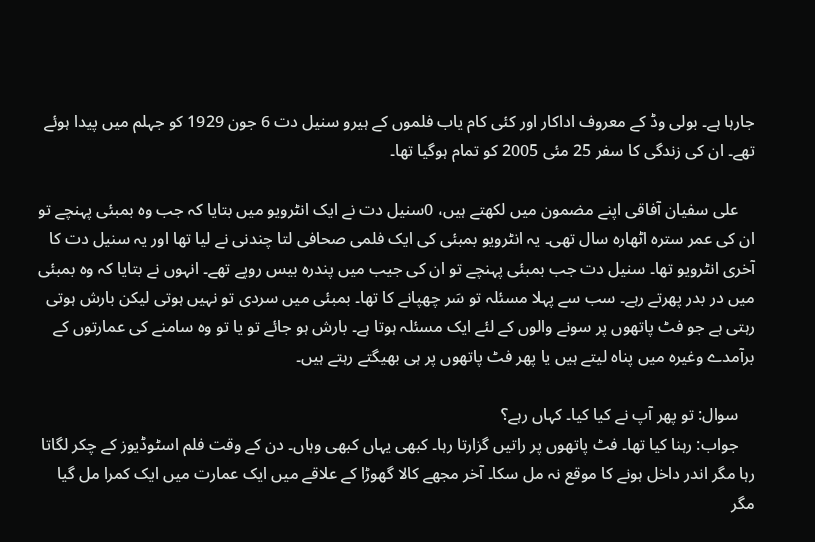جارہا ہے۔ بولی وڈ کے معروف اداکار اور کئی کام یاب فلموں کے ہیرو سنیل دت 6 جون 1929 کو جہلم میں‌ پیدا ہوئے تھے۔ ان کی زندگی کا سفر 25 مئی 2005 کو تمام ہوگیا تھا۔

    علی سفیان آفاقی اپنے مضمون میں‌ لکھتے ہیں، 0سنیل دت نے ایک انٹرویو میں بتایا کہ جب وہ بمبئی پہنچے تو ان کی عمر سترہ اٹھارہ سال تھی۔ یہ انٹرویو بمبئی کی ایک فلمی صحافی لتا چندنی نے لیا تھا اور یہ سنیل دت کا آخری انٹرویو تھا۔ سنیل دت جب بمبئی پہنچے تو ان کی جیب میں پندرہ بیس روپے تھے۔ انہوں نے بتایا کہ وہ بمبئی میں در بدر پھرتے رہے۔ سب سے پہلا مسئلہ تو سَر چھپانے کا تھا۔ بمبئی میں سردی تو نہیں ہوتی لیکن بارش ہوتی رہتی ہے جو فٹ پاتھوں پر سونے والوں کے لئے ایک مسئلہ ہوتا ہے۔ بارش ہو جائے تو یا تو وہ سامنے کی عمارتوں کے برآمدے وغیرہ میں پناہ لیتے ہیں یا پھر فٹ پاتھوں پر ہی بھیگتے رہتے ہیں۔

    سوال: تو پھر آپ نے کیا کیا۔ کہاں رہے؟
    جواب: رہنا کیا تھا۔ فٹ پاتھوں پر راتیں گزارتا رہا۔ کبھی یہاں کبھی وہاں۔ دن کے وقت فلم اسٹوڈیوز کے چکر لگاتا رہا مگر اندر داخل ہونے کا موقع نہ مل سکا۔ آخر مجھے کالا گھوڑا کے علاقے میں ایک عمارت میں ایک کمرا مل گیا مگر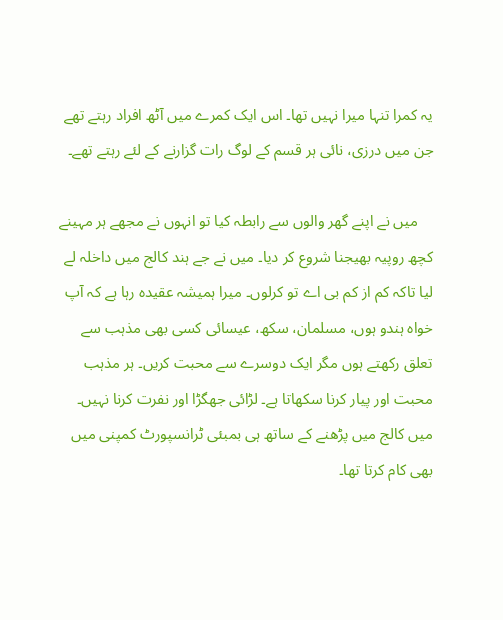یہ کمرا تنہا میرا نہیں تھا۔ اس ایک کمرے میں آٹھ افراد رہتے تھے جن میں درزی، نائی ہر قسم کے لوگ رات گزارنے کے لئے رہتے تھے۔

    میں نے اپنے گھر والوں سے رابطہ کیا تو انہوں نے مجھے ہر مہینے کچھ روپیہ بھیجنا شروع کر دیا۔ میں نے جے ہند کالج میں داخلہ لے لیا تاکہ کم از کم بی اے تو کرلوں۔ میرا ہمیشہ عقیدہ رہا ہے کہ آپ خواہ ہندو ہوں، مسلمان، سکھ، عیسائی کسی بھی مذہب سے تعلق رکھتے ہوں مگر ایک دوسرے سے محبت کریں۔ ہر مذہب محبت اور پیار کرنا سکھاتا ہے۔ لڑائی جھگڑا اور نفرت کرنا نہیں۔ میں کالج میں پڑھنے کے ساتھ ہی بمبئی ٹرانسپورٹ کمپنی میں بھی کام کرتا تھا۔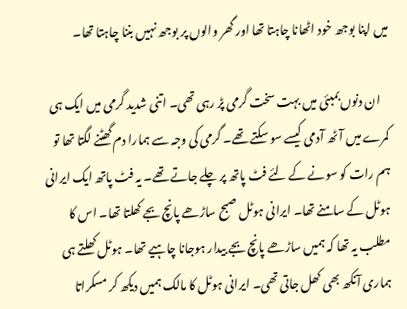میں اپنا بوجھ خود اٹھانا چاہتا تھا اور گھر والوں پر بوجھ نہیں بننا چاہتا تھا۔

    ان دنوں بمبئی میں بہت سخت گرمی پڑ رہی تھی۔ اتنی شدید گرمی میں ایک ہی کمرے میں آٹھ آدمی کیسے سو سکتے تھے۔ گرمی کی وجہ سے ہمارا دم گھٹنے لگتا تھا تو ہم رات کو سونے کے لئے فٹ پاتھ پر چلے جاتے تھے۔ یہ فٹ پاتھ ایک ایرانی ہوٹل کے سامنے تھا۔ ایرانی ہوٹل صبح ساڑھے پانچ بجے کھلتا تھا۔ اس کا مطلب یہ تھا کہ ہمیں ساڑھے پانچ بجے بیدار ہوجانا چاہیے تھا۔ ہوٹل کھلتے ہی ہماری آنکھ بھی کھل جاتی تھی۔ ایرانی ہوٹل کا مالک ہمیں دیکھ کر مسکراتا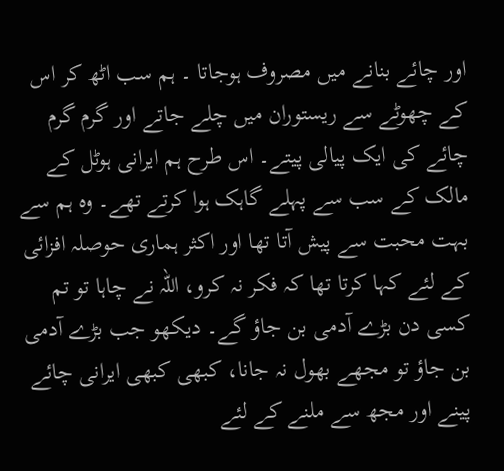اور چائے بنانے میں مصروف ہوجاتا ۔ ہم سب اٹھ کر اس کے چھوٹے سے ریستوران میں چلے جاتے اور گرم گرم چائے کی ایک پیالی پیتے۔ اس طرح ہم ایرانی ہوٹل کے مالک کے سب سے پہلے گاہک ہوا کرتے تھے۔ وہ ہم سے بہت محبت سے پیش آتا تھا اور اکثر ہماری حوصلہ افزائی کے لئے کہا کرتا تھا کہ فکر نہ کرو، اللہ نے چاہا تو تم کسی دن بڑے آدمی بن جاؤ گے۔ دیکھو جب بڑے آدمی بن جاؤ تو مجھے بھول نہ جانا، کبھی کبھی ایرانی چائے پینے اور مجھ سے ملنے کے لئے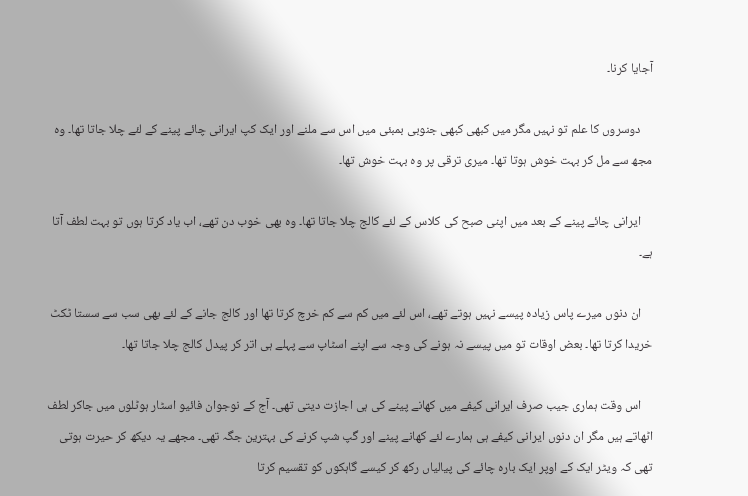آجایا کرنا۔

    دوسروں کا علم تو نہیں مگر میں کبھی کبھی جنوبی بمبئی میں اس سے ملنے اور ایک کپ ایرانی چائے پینے کے لئے چلا جاتا تھا۔ وہ مجھ سے مل کر بہت خوش ہوتا تھا۔ میری ترقی پر وہ بہت خوش تھا۔

    ایرانی چائے پینے کے بعد میں اپنی صبح کی کلاس کے لئے کالج چلا جاتا تھا۔ وہ بھی خوب دن تھے، اب یاد کرتا ہوں تو بہت لطف آتا ہے۔

    ان دنوں میرے پاس زیادہ پیسے نہیں ہوتے تھے، اس لئے میں کم سے کم خرچ کرتا تھا اور کالج جانے کے لئے بھی سب سے سستا ٹکٹ خریدا کرتا تھا۔ بعض اوقات تو میں پیسے نہ ہونے کی وجہ سے اپنے اسٹاپ سے پہلے ہی اتر کر پیدل کالج چلا جاتا تھا۔

    اس وقت ہماری جیب صرف ایرانی کیفے میں کھانے پینے کی ہی اجازت دیتی تھی۔ آج کے نوجوان فائیو اسٹار ہوٹلوں میں جاکر لطف اٹھاتے ہیں مگر ان دنوں ایرانی کیفے ہی ہمارے لئے کھانے پینے اور گپ شپ کرنے کی بہترین جگہ تھی۔ مجھے یہ دیکھ کر حیرت ہوتی تھی کہ ویٹر ایک کے اوپر ایک بارہ چائے کی پیالیاں رکھ کر کیسے گاہکوں کو تقسیم کرتا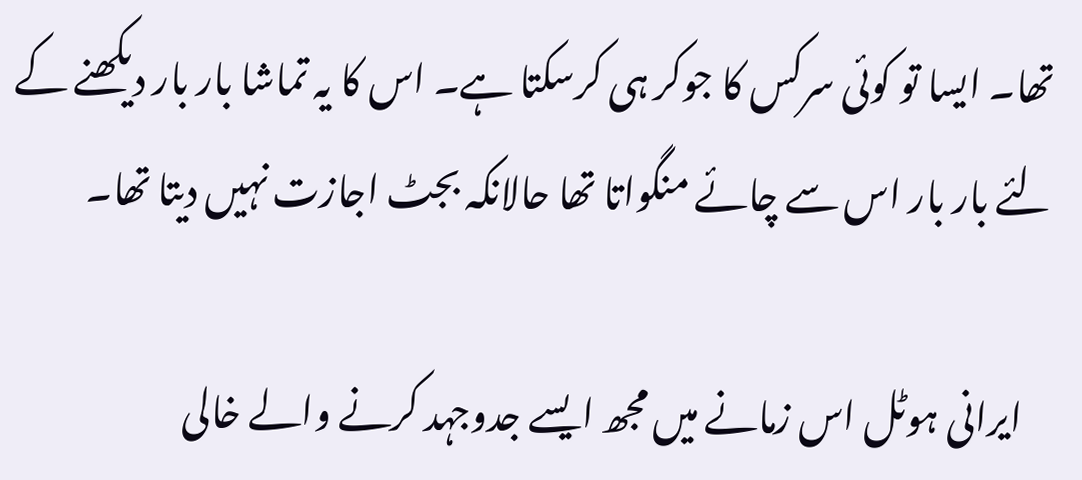تھا۔ ایسا تو کوئی سرکس کا جوکر ہی کرسکتا ہے۔ اس کا یہ تماشا بار بار دیکھنے کے لئے بار بار اس سے چائے منگواتا تھا حالانکہ بجٹ اجازت نہیں دیتا تھا۔

    ایرانی ہوٹل اس زمانے میں مجھ ایسے جدوجہد کرنے والے خالی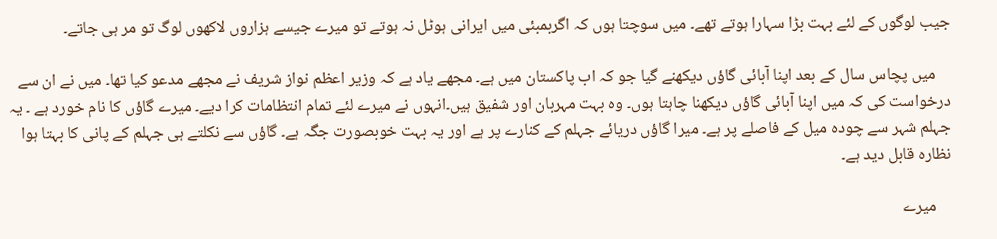جیب لوگوں کے لئے بہت بڑا سہارا ہوتے تھے۔ میں سوچتا ہوں کہ اگربمبئی میں ایرانی ہوٹل نہ ہوتے تو میرے جیسے ہزاروں لاکھوں لوگ تو مر ہی جاتے۔

    میں پچاس سال کے بعد اپنا آبائی گاؤں دیکھنے گیا جو کہ اب پاکستان میں ہے۔ مجھے یاد ہے کہ وزیر اعظم نواز شریف نے مجھے مدعو کیا تھا۔ میں نے ان سے درخواست کی کہ میں اپنا آبائی گاؤں دیکھنا چاہتا ہوں۔ وہ بہت مہربان اور شفیق ہیں۔انہوں نے میرے لئے تمام انتظامات کرا دیے۔ میرے گاؤں کا نام خورد ہے ۔ یہ جہلم شہر سے چودہ میل کے فاصلے پر ہے۔ میرا گاؤں دریائے جہلم کے کنارے پر ہے اور یہ بہت خوبصورت جگہ ہے۔ گاؤں سے نکلتے ہی جہلم کے پانی کا بہتا ہوا نظارہ قابل دید ہے۔

    میرے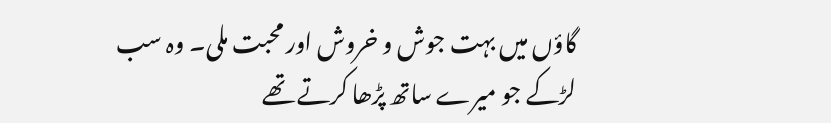گاؤں میں بہت جوش و خروش اور محبت ملی۔ وہ سب لڑکے جو میرے ساتھ پڑھا کرتے تھے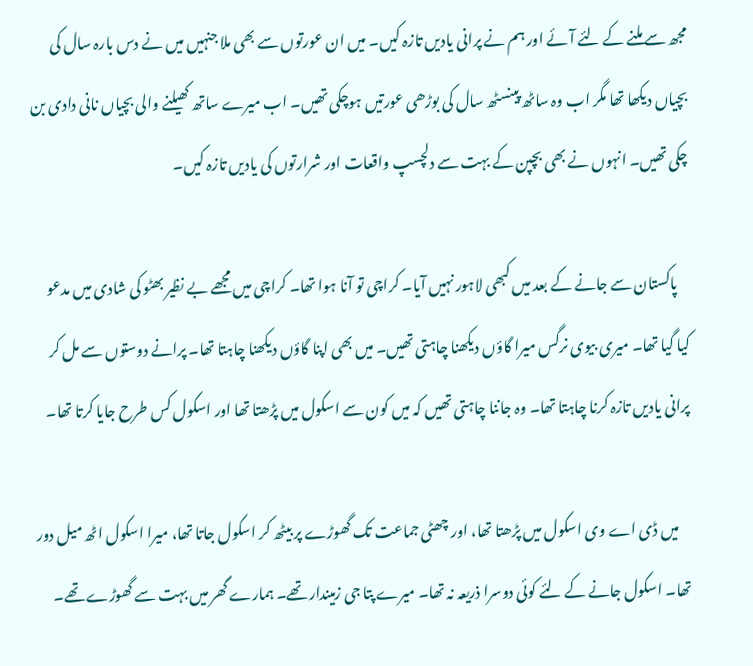مجھ سے ملنے کے لئے آئے اور ہم نے پرانی یادیں تازہ کیں۔ میں ان عورتوں سے بھی ملا جنہیں میں نے دس بارہ سال کی بچیاں دیکھا تھا مگر اب وہ ساٹھ پینسٹھ سال کی بوڑھی عورتیں ہوچکی تھیں۔ اب میرے ساتھ کھیلنے والی بچیاں نانی دادی بن چکی تھیں۔ انہوں نے بھی بچپن کے بہت سے دلچسپ واقعات اور شرارتوں کی یادیں تازہ کیں۔

    پاکستان سے جانے کے بعد میں کبھی لاہور نہیں آیا۔ کراچی تو آنا ہوا تھا۔ کراچی میں مجھے بے نظیر بھٹو کی شادی میں مدعو کیا گیا تھا۔ میری بیوی نرگس میرا گاؤں دیکھنا چاہتی تھیں۔ میں بھی اپنا گاؤں دیکھنا چاہتا تھا۔ پرانے دوستوں سے مل کر پرانی یادیں تازہ کرنا چاہتا تھا۔ وہ جاننا چاہتی تھیں کہ میں کون سے اسکول میں پڑھتا تھا اور اسکول کس طرح جایا کرتا تھا۔

    میں ڈی اے وی اسکول میں پڑھتا تھا، اور چھٹی جماعت تک گھوڑے پر بیٹھ کر اسکول جاتا تھا، میرا اسکول اٹھ میل دور تھا۔ اسکول جانے کے لئے کوئی دوسرا ذریعہ نہ تھا۔ میرے پتا جی زمیندار تھے۔ ہمارے گھر میں بہت سے گھوڑے تھے۔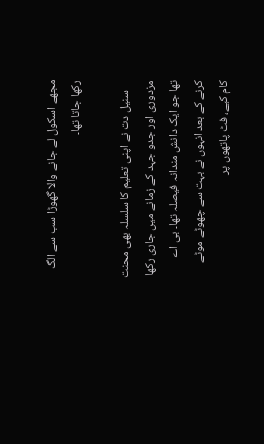مجھے اسکول لے جانے والا گھوڑا سب سے الگ رکھا جاتا تھا۔

    سنیل دت نے اپنی تعلیم کا سلسلہ بھی محنت مزدوری اور جدو جہد کے زمانے میں جاری رکھا تھا جو ایک دانش مندانہ فیصلہ تھا۔ بی اے کرنے کے بعد انہوں نے بہت سے چھوٹے موٹے کام کیے، فٹ پاتھوں پر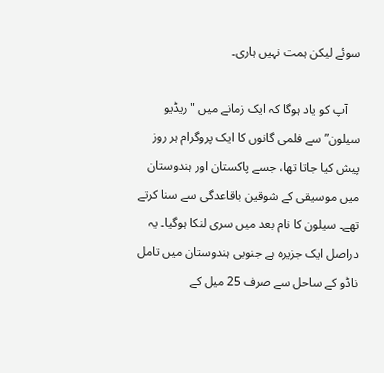سوئے لیکن ہمت نہیں ہاری۔

    آپ کو یاد ہوگا کہ ایک زمانے میں "ریڈیو سیلون” سے فلمی گانوں کا ایک پروگرام ہر روز پیش کیا جاتا تھا، جسے پاکستان اور ہندوستان میں موسیقی کے شوقین باقاعدگی سے سنا کرتے تھے۔ سیلون کا نام بعد میں سری لنکا ہوگیا۔ یہ دراصل ایک جزیرہ ہے جنوبی ہندوستان میں تامل ناڈو کے ساحل سے صرف 25 میل کے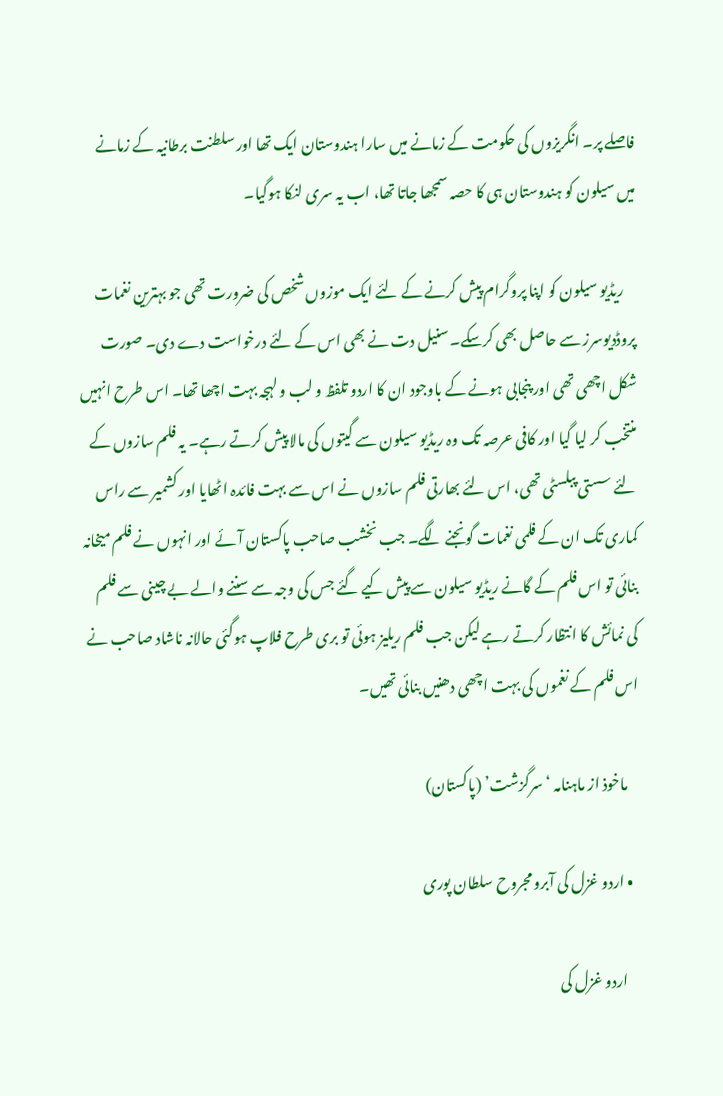فاصلے پر۔ انگریزوں کی حکومت کے زمانے میں سارا ہندوستان ایک تھا اور سلطنت برطانیہ کے زمانے میں سیلون کو ہندوستان ہی کا حصہ سمجھا جاتا تھا، اب یہ سری لنکا ہوگیا۔

    ریڈیو سیلون کو اپنا پروگرام پیش کرنے کے لئے ایک موزوں شخص کی ضرورت تھی جو بہترین نغمات پروڈدیوسرز سے حاصل بھی کرسکے۔ سنیل دت نے بھی اس کے لئے درخواست دے دی۔ صورت شکل اچھی تھی اور پنجابی ہونے کے باوجود ان کا اردو تلفظ و لب و لہجہ بہت اچھا تھا۔ اس طرح انہیں منتخب کر لیا گیا اور کافی عرصہ تک وہ ریڈیو سیلون سے گیتوں کی مالا پیش کرتے رہے۔ یہ فلم سازوں کے لئے سستی پبلسٹی تھی، اس لئے بھارتی فلم سازوں نے اس سے بہت فائدہ اٹھایا اور کشمیر سے راس کماری تک ان کے فلمی نغمات گونجنے لگے۔ جب نخشب صاحب پاکستان آئے اور انہوں نے فلم میخانہ بنائی تو اس فلم کے گانے ریڈیو سیلون سے پیش کیے گئے جس کی وجہ سے سننے والے بے چینی سے فلم کی نمائش کا انتظار کرتے رہے لیکن جب فلم ریلیز ہوئی تو بری طرح فلاپ ہوگئی حالانہ ناشاد صاحب نے اس فلم کے نغموں کی بہت اچھی دھنیں بنائی تھیں۔

    ماخوذ از ماہنامہ ‘سرگزشت’ (پاکستان)

  • اردو غزل کی آبرو مجروح سلطان پوری

    اردو غزل کی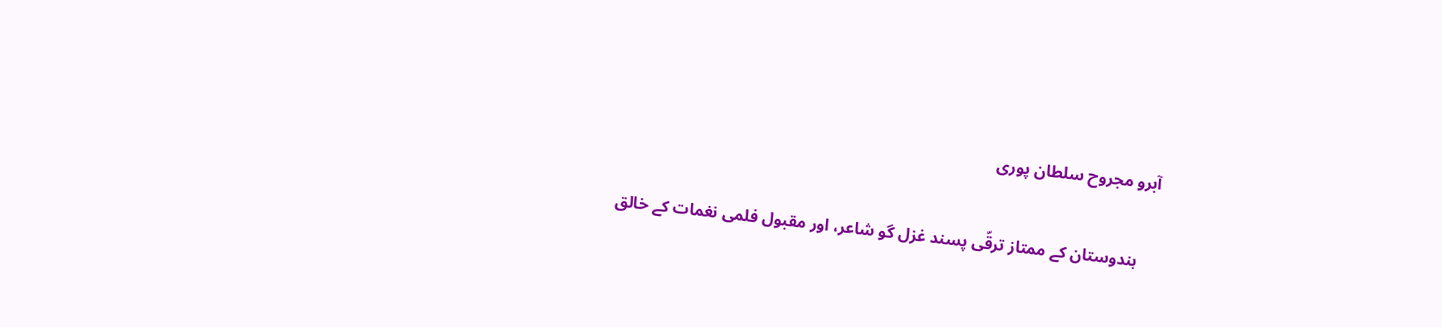آبرو مجروح سلطان پوری

    ہندوستان کے ممتاز ترقّی پسند غزل گو شاعر، اور مقبول فلمی نغمات کے خالق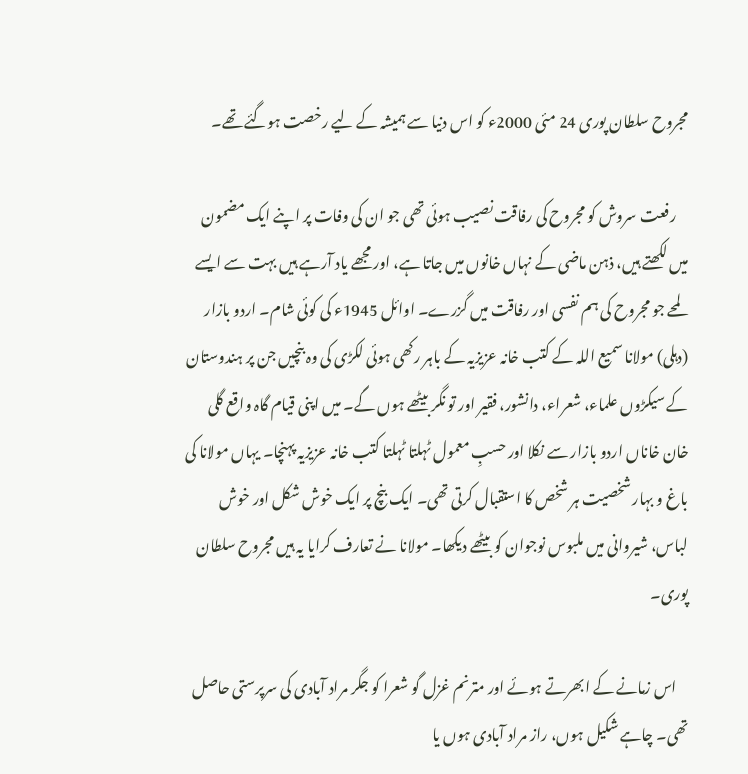مجروح سلطان پوری 24 مئی 2000ء کو اس دنیا سے ہمیشہ کے لیے رخصت ہوگئے تھے۔

    رفعت سروش کو مجروح کی رفاقت نصیب ہوئی تھی جو ان کی وفات پر اپنے ایک مضمون میں لکھتے ہیں‌، ذہن ماضی کے نہاں خانوں میں جاتا ہے، اور مجھے یاد آرہے ہیں بہت سے ایسے لمحے جو مجروح کی ہم نفسی اور رفاقت میں گزرے۔ اوائل 1945ء کی کوئی شام۔ اردو بازار (دہلی) مولانا سمیع اللہ کے کتب خانہ عزیزیہ کے باہر رکھی ہوئی لکڑی کی وہ بنچیں جن پر ہندوستان کے سیکڑوں علماء، شعراء، دانشور، فقیر اور تو نگر بیٹھے ہوں گے۔ میں اپنی قیام گاہ واقع گلی خان خاناں اردو بازار سے نکلا اور حسبِ معمول ٹہلتا ٹہلتا کتب خانہ عزیزیہ پہنچا۔ یہاں مولانا کی باغ و بہار شخصیت ہر شخص کا استقبال کرتی تھی۔ ایک بنچ پر ایک خوش شکل اور خوش لباس، شیروانی میں ملبوس نوجوان کو بیٹھے دیکھا۔ مولانا نے تعارف کرایا یہ ہیں مجروح سلطان پوری۔

    اس زمانے کے ابھرتے ہوئے اور مترنم غزل گو شعرا کو جگر مراد آبادی کی سرپرستی حاصل تھی۔ چاہے شکیل ہوں، راز مراد آبادی ہوں یا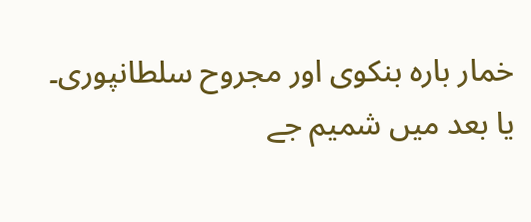خمار بارہ بنکوی اور مجروح سلطانپوری۔ یا بعد میں شمیم جے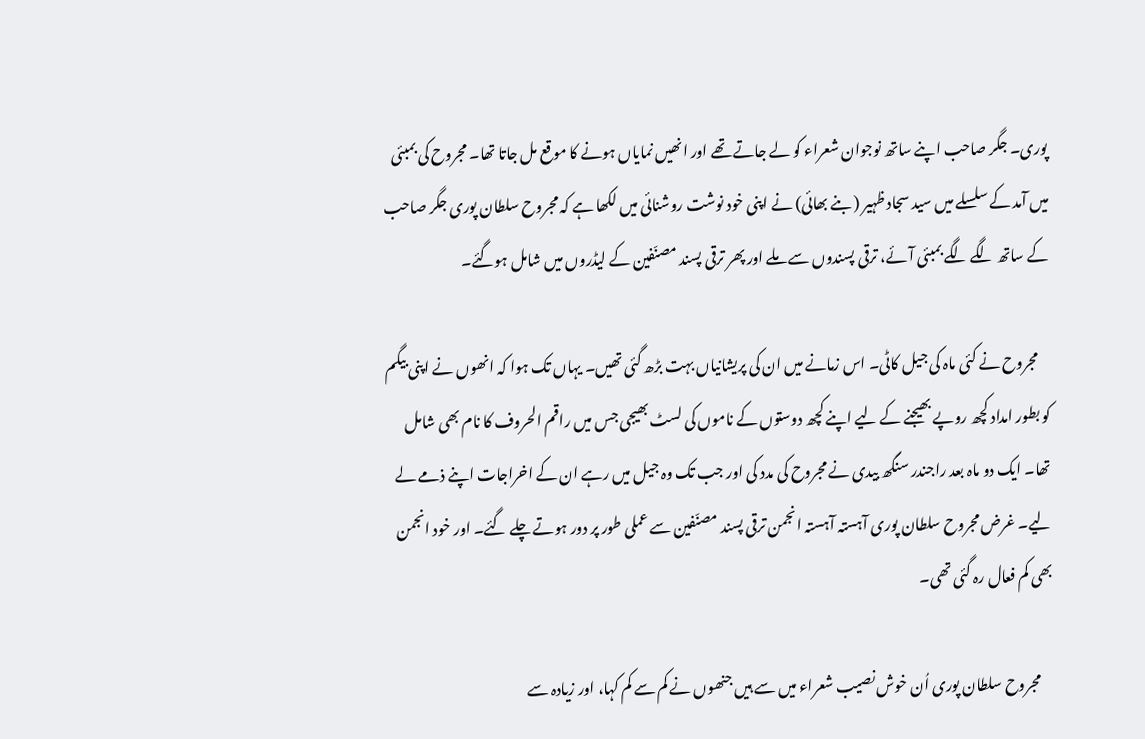پوری۔ جگر صاحب اپنے ساتھ نوجوان شعراء کو لے جاتے تھے اور انھیں نمایاں ہونے کا موقع مل جاتا تھا۔ مجروح کی بمبئی میں آمد کے سلسلے میں سید سجاد ظہیر ( بنے بھائی) نے اپنی خود نوشت روشنائی میں لکھا ہے کہ مجروح سلطان پوری جگر صاحب کے ساتھ لگے لگے بمبئی آئے، ترقی پسندوں سے ملے اور پھر ترقی پسند مصنّفین کے لیڈروں میں شامل ہوگئے۔

    مجروح نے کئی ماہ کی جیل کاٹی۔ اس زمانے میں ان کی پریشانیاں بہت بڑھ گئی تھیں۔ یہاں تک ہوا کہ انھوں نے اپنی بیگم کو بطور امداد کچھ روپے بھیجنے کے لیے اپنے کچھ دوستوں کے ناموں کی لسٹ بھیجی جس میں راقم الحروف کا نام بھی شامل تھا۔ ایک دو ماہ بعد راجندر سنگھ بیدی نے مجروح کی مدد کی اور جب تک وہ جیل میں رہے ان کے اخراجات اپنے ذمے لے لیے۔ غرض مجروح سلطان پوری آہستہ آہستہ انجمن ترقی پسند مصنّفین سے عملی طور پر دور ہوتے چلے گئے۔ اور خود انجمن بھی کم فعال رہ گئی تھی۔

    مجروح سلطان پوری اُن خوش نصیب شعراء میں سے ہیں جنھوں نے کم سے کم کہا، اور زیادہ سے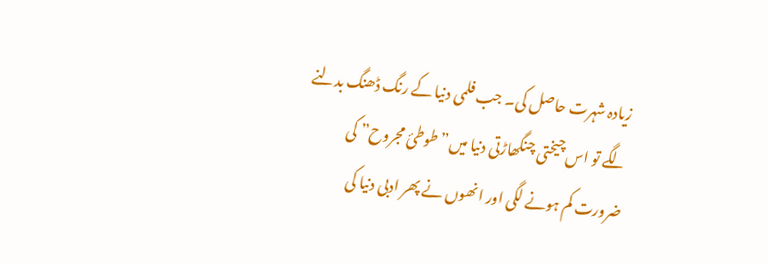زیادہ شہرت حاصل کی۔ جب فلمی دنیا کے رنگ ڈھنگ بدلنے لگے تو اس چیختی چنگھاڑتی دنیا میں” طوطئ مجروح” کی ضرورت کم ہونے لگی اور انھوں نے پھر ادبی دنیا کی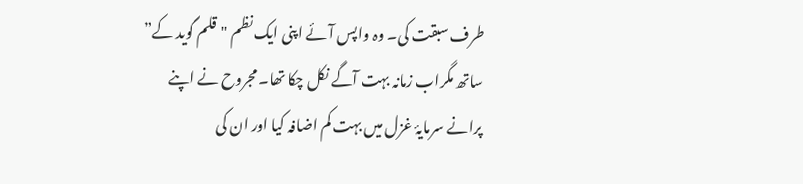طرف سبقت کی۔ وہ واپس آئے اپنی ایک نظم "قلم گوید کے” ساتھ مگراب زمانہ بہت آگے نکل چکا تھا۔ مجروح نے اپنے پرانے سرمایۂ غزل میں بہت کم اضافہ کیا اور ان کی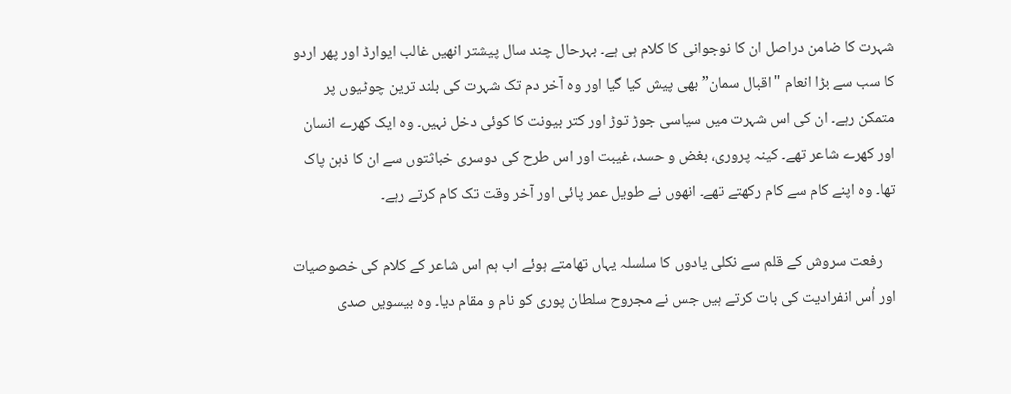شہرت کا ضامن دراصل ان کا نوجوانی کا کلام ہی ہے۔ بہرحال چند سال پیشتر انھیں غالب ایوارڈ اور پھر اردو کا سب سے بڑا انعام "اقبال سمان” بھی پیش کیا گیا اور وہ آخر دم تک شہرت کی بلند ترین چوٹیوں پر متمکن رہے۔ ان کی اس شہرت میں سیاسی جوڑ توڑ اور کتر بیونت کا کوئی دخل نہیں۔ وہ ایک کھرے انسان اور کھرے شاعر تھے۔ کینہ پروری، بغض و حسد، غیبت اور اس طرح کی دوسری خباثتوں سے ان کا ذہن پاک تھا۔ وہ اپنے کام سے کام رکھتے تھے۔ انھوں نے طویل عمر پائی اور آخر وقت تک کام کرتے رہے۔

    رفعت سروش کے قلم سے نکلی یادوں کا سلسلہ یہاں تھامتے ہوئے اب ہم اس شاعر کے کلام کی خصوصیات اور اُس انفرادیت کی بات کرتے ہیں جس نے مجروح سلطان پوری کو نام و مقام دیا۔ وہ بیسویں صدی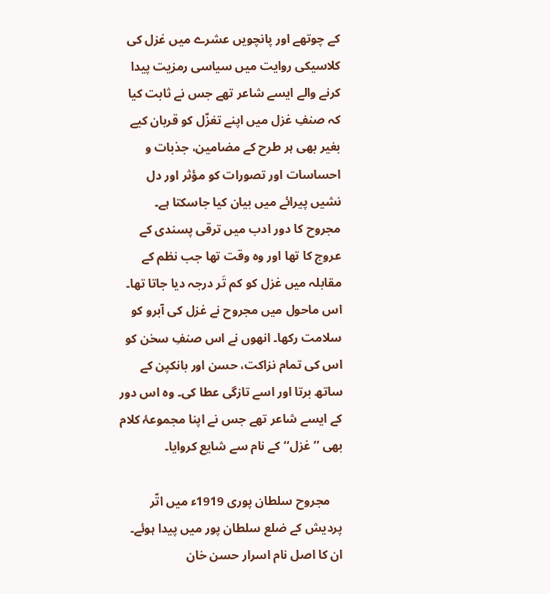کے چوتھے اور پانچویں عشرے میں غزل کی کلاسیکی روایت میں سیاسی رمزیت پیدا کرنے والے ایسے شاعر تھے جس نے ثابت کیا کہ صنفِ غزل میں اپنے تغزّل کو قربان کیے بغیر بھی ہر طرح کے مضامین، جذبات و احساسات اور تصورات کو مؤثر اور دل نشیں پیرائے میں بیان کیا جاسکتا ہے۔ مجروح کا دور ادب میں‌ ترقی پسندی کے عروج کا تھا اور وہ وقت تھا جب نظم کے مقابلہ میں غزل کو کم تَر درجہ دیا جاتا تھا۔ اس ماحول میں مجروح نے غزل کی آبرو کو سلامت رکھا۔ انھوں نے اس صنفِ‌ سخن کو اس کی تمام نزاکت، حسن اور بانکپن کے ساتھ برتا اور اسے تازگی عطا کی۔ وہ اس دور کے ایسے شاعر تھے جس نے اپنا مجموعۂ کلام بھی ’’غزل‘‘ کے نام سے شایع کروایا۔

    مجروح سلطان پوری 1919ء میں اتّر پردیش کے ضلع سلطان پور میں پیدا ہوئے۔ ان کا اصل نام اسرار حسن خان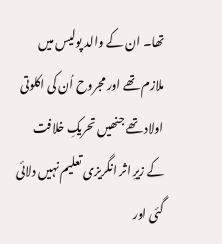تھا۔ ان کے والد پولیس میں ملازم تھے اور مجروح اُن کی اکلوتی اولاد تھے جنھیں تحریکِ خلافت کے زیرِ اثر انگریزی تعلیم نہیں دلائی گئی اور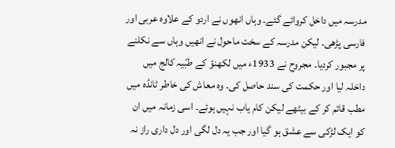مدرسہ میں داخل کروائے گئے۔ وہاں انھوں نے اردو کے علاوہ عربی اور فارسی پڑھی۔ لیکن مدرسہ کے سخت ماحول نے انھیں وہاں سے نکلنے پر مجبور کردیا۔ مجروح نے 1933ء میں لکھنؤ کے طبّیہ کالج میں داخلہ لیا اور حکمت کی سند حاصل کی۔ وہ معاش کی خاطر ٹانڈہ میں مطب قائم کر کے بیٹھے لیکن کام یاب نہیں ہوئے۔ اسی زمانہ میں ان کو ایک لڑکی سے عشق ہو گیا اور جب یہ دل لگی اور دل داری راز نہ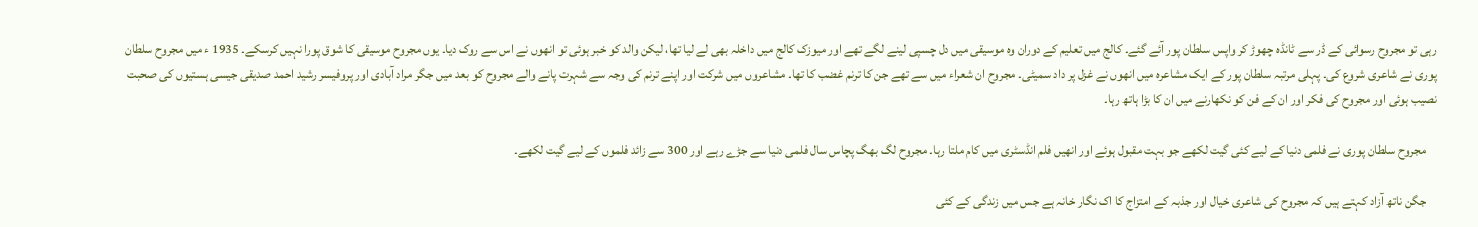رہی تو مجروح رسوائی کے ڈر سے ٹانڈہ چھوڑ کر واپس سلطان پور آئے گئے۔ کالج میں تعلیم کے دوران وہ موسیقی میں دل چسپی لینے لگے تھے اور میوزک کالج میں داخلہ بھی لے لیا تھا، لیکن والد کو خبر ہوئی تو انھوں نے اس سے روک دیا۔ یوں مجروح موسیقی کا شوق پورا نہیں کرسکے۔ 1935 ء میں مجروح سلطان پوری نے شاعری شروع کی۔ پہلی مرتبہ سلطان پور کے ایک مشاعرہ میں انھوں نے غزل پر داد سمیٹی۔ مجروح ان شعراء میں سے تھے جن کا ترنم غضب کا تھا۔ مشاعروں میں شرکت اور اپنے ترنم کی وجہ سے شہرت پانے والے مجروح کو بعد میں جگر مراد آبادی اور پروفیسر رشید احمد صدیقی جیسی ہستیوں کی صحبت نصیب ہوئی اور مجروح کی فکر اور ان کے فن کو نکھارنے میں‌ ان کا بڑا ہاتھ رہا۔

    مجروح سلطان پوری نے فلمی دنیا کے لیے کئی گیت لکھے جو بہت مقبول ہوئے اور انھیں‌ فلم انڈسٹری میں کام ملتا رہا۔ مجروح لگ بھگ پچاس سال فلمی دنیا سے جڑے رہے اور 300 سے زائد فلموں کے لیے گیت لکھے۔

    جگن ناتھ آزاد کہتے ہیں‌ کہ مجروح کی شاعری خیال اور جذبہ کے امتزاج کا اک نگار خانہ ہے جس میں زندگی کے کئی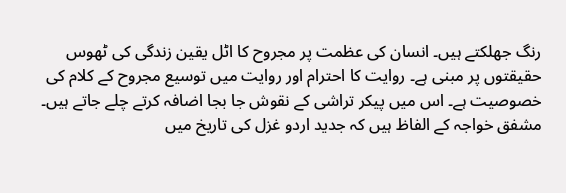رنگ جھلکتے ہیں۔ انسان کی عظمت پر مجروح کا اٹل یقین زندگی کی ٹھوس حقیقتوں پر مبنی ہے۔ روایت کا احترام اور روایت میں توسیع مجروح کے کلام کی خصوصیت ہے۔ اس میں پیکر تراشی کے نقوش جا بجا اضافہ کرتے چلے جاتے ہیں۔ مشفق خواجہ کے الفاظ ہیں‌ کہ جدید اردو غزل کی تاریخ میں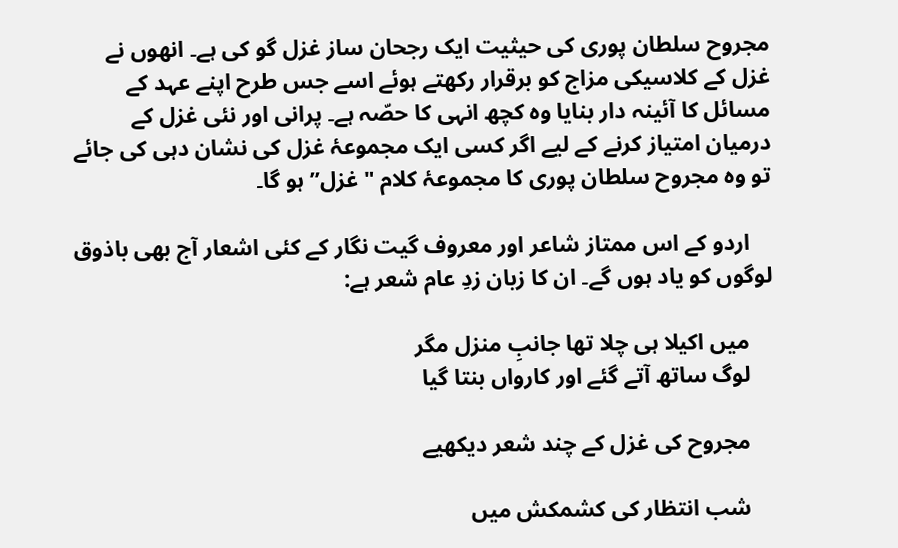مجروح سلطان پوری کی حیثیت ایک رجحان ساز غزل گو کی ہے۔ انھوں نے غزل کے کلاسیکی مزاج کو برقرار رکھتے ہوئے اسے جس طرح اپنے عہد کے مسائل کا آئینہ دار بنایا وہ کچھ انہی کا حصّہ ہے۔ پرانی اور نئی غزل کے درمیان امتیاز کرنے کے لیے اگر کسی ایک مجموعۂ غزل کی نشان دہی کی جائے تو وہ مجروح سلطان پوری کا مجموعۂ کلام "غزل” ہو گا۔

    اردو کے اس ممتاز شاعر اور معروف گیت نگار کے کئی اشعار آج بھی باذوق لوگوں کو یاد ہوں گے۔ ان کا زبان زدِ عام شعر ہے:

    میں اکیلا ہی چلا تھا جانبِ منزل مگر
    لوگ ساتھ آتے گئے اور کارواں بنتا گیا

    مجروح کی غزل کے چند شعر دیکھیے

    شب انتظار کی کشمکش میں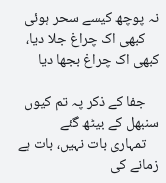نہ پوچھ کیسے سحر ہوئی
    کبھی اک چراغ جلا دیا، کبھی اک چراغ بجھا دیا

    جفا کے ذکر پہ تم کیوں سنبھل کے بیٹھ گئے
    تمہاری بات نہیں، بات ہے زمانے کی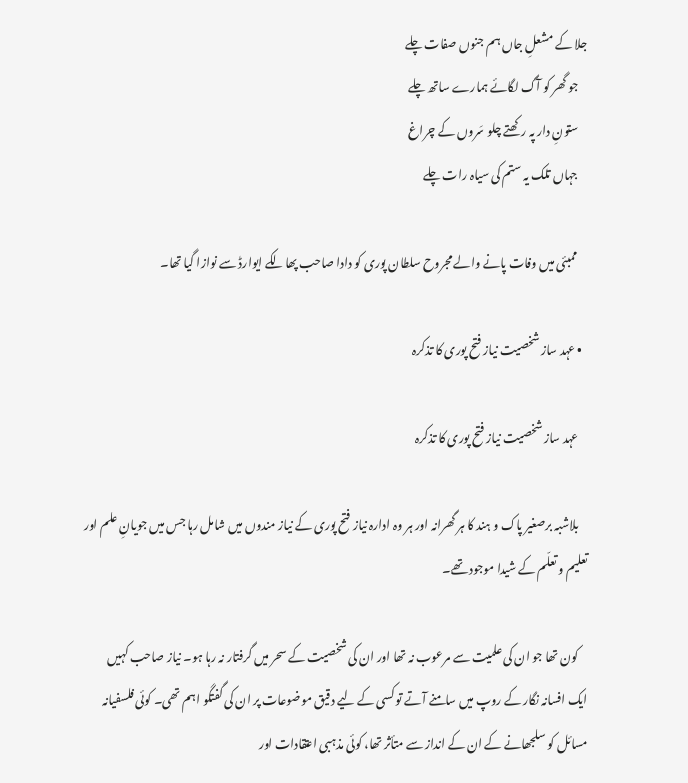جلا کے مشعلِ جاں ہم جنوں صفات چلے
    جو گھر کو آگ لگائے ہمارے ساتھ چلے
    ستونِ دار پہ رکھتے چلو سَروں کے چراغ
    جہاں تلک یہ ستم کی سیاہ رات چلے

    ممبئی میں وفات پانے والے مجروح سلطان پوری کو دادا صاحب پھالکے ایوارڈ سے نوازا گیا تھا۔

  • عہد ساز شخصیت نیاز فتح‌ پوری کا تذکرہ

    عہد ساز شخصیت نیاز فتح‌ پوری کا تذکرہ

    بلاشبہ برصغیر پاک و ہند کا ہر گھرانہ اور ہر وہ ادارہ نیاز فتح پوری کے نیاز مندوں میں شامل رہا جس میں جویانِ علم اور تعلیم و تعلّم کے شیدا موجود تھے۔

    کون تھا جو ان کی علمیت سے مرعوب نہ تھا اور ان کی شخصیت کے سحر میں گرفتار نہ رہا ہو۔ نیاز صاحب کہیں ایک افسانہ نگار کے روپ میں سامنے آتے تو کسی کے لیے دقیق موضوعات پر ان کی گفتگو اہم تھی۔ کوئی فلسفیانہ مسائل کو سلجھانے کے ان کے انداز سے متأثر تھا، کوئی مذہبی اعتقادات اور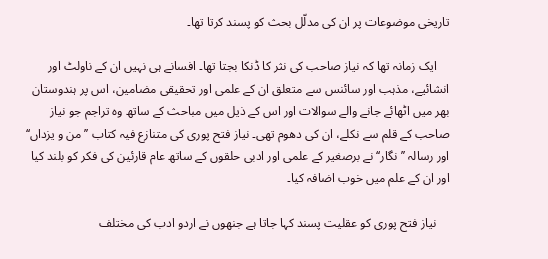تاریخی موضوعات پر ان کی مدلّل بحث کو پسند کرتا تھا۔

    ایک زمانہ تھا کہ نیاز صاحب کی نثر کا ڈنکا بجتا تھا۔ افسانے ہی نہیں‌ ان کے ناولٹ اور انشائیے، مذہب اور سائنس سے متعلق ان کے علمی اور تحقیقی مضامین، اس پر ہندوستان بھر میں اٹھائے جانے والے سوالات اور اس کے ذیل میں مباحث کے ساتھ وہ تراجم جو نیاز صاحب کے قلم سے نکلے، ان کی دھوم تھی۔ نیاز فتح پوری کی متنازع فیہ کتاب ’’من و یزداں‘‘ اور رسالہ ’’نگار‘‘ نے برصغیر کے علمی اور ادبی حلقوں کے ساتھ عام قارئین کی فکر کو بلند کیا اور ان کے علم میں خوب اضافہ کیا۔

    نیاز فتح پوری کو عقلیت پسند کہا جاتا ہے جنھوں نے اردو ادب کی مختلف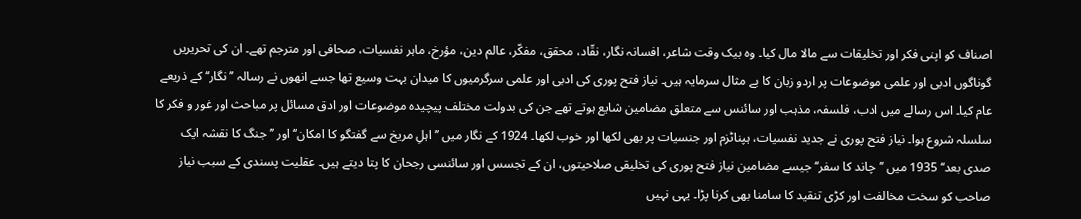اصناف کو اپنی فکر اور تخلیقات سے مالا مال کیا۔ وہ بیک وقت شاعر، افسانہ نگار، نقّاد، محقق، مفکّر، عالم دین، مؤرخ، ماہر نفسیات، صحافی اور مترجم تھے۔ ان کی تحریریں گوناگوں ادبی اور علمی موضوعات پر اردو زبان کا بے مثال سرمایہ ہیں۔ نیاز فتح پوری کی ادبی اور علمی سرگرمیوں کا میدان بہت وسیع تھا جسے انھوں نے رسالہ ’’نگار‘‘ کے ذریعے عام کیا۔ اس رسالے میں ادب، فلسفہ، مذہب اور سائنس سے متعلق مضامین شایع ہوتے تھے جن کی بدولت مختلف پیچیدہ موضوعات اور ادق مسائل پر مباحث اور غور و فکر کا سلسلہ شروع ہوا۔ نیاز فتح پوری نے جدید نفسیات، ہپناٹزم اور جنسیات پر بھی لکھا اور خوب لکھا۔ 1924 کے نگار میں ’’اہلِ مریخ سے گفتگو کا امکان‘‘ اور ’’جنگ کا نقشہ ایک صدی بعد‘‘ 1935 میں ’’چاند کا سفر‘‘ جیسے مضامین نیاز فتح پوری کی تخلیقی صلاحیتوں، ان کے تجسس اور سائنسی رجحان کا پتا دیتے ہیں۔ عقلیت پسندی کے سبب نیاز صاحب کو سخت مخالفت اور کڑی تنقید کا سامنا بھی کرنا پڑا۔ یہی نہیں‌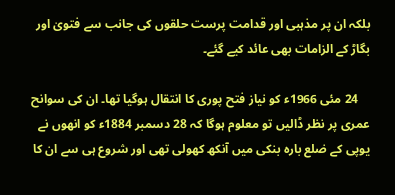بلکہ ان پر مذہبی اور قدامت پرست حلقوں کی جانب سے فتویٰ اور بگاڑ کے الزامات بھی عائد کیے گئے۔

    24 مئی 1966ء کو نیاز فتح پوری کا انتقال ہوگیا تھا۔ ان کی سوانح عمری پر نظر ڈالیں تو معلوم ہوگا کہ 28 دسمبر 1884ء کو انھوں نے یوپی کے ضلع بارہ بنکی میں آنکھ کھولی تھی اور شروع ہی سے ان کا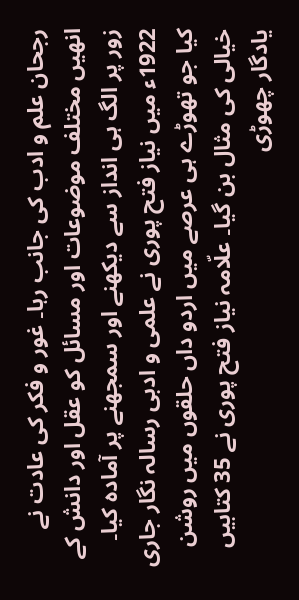رجحان علم و ادب کی جانب رہا۔ غور و فکر کی عادت نے انھیں‌ مختلف موضوعات اور مسائل کو عقل اور دانش کے زور پر الگ ہی انداز سے دیکھنے اور سمجھنے پر آمادہ کیا۔ 1922ء میں نیاز فتح پوری نے علمی و ادبی رسالہ نگار جاری کیا جو تھوڑے ہی عرصے میں اردو داں حلقوں میں روشن خیالی کی مثال بن گیا۔ علّامہ نیاز فتح پوری نے 35 کتابیں یادگار چھوڑی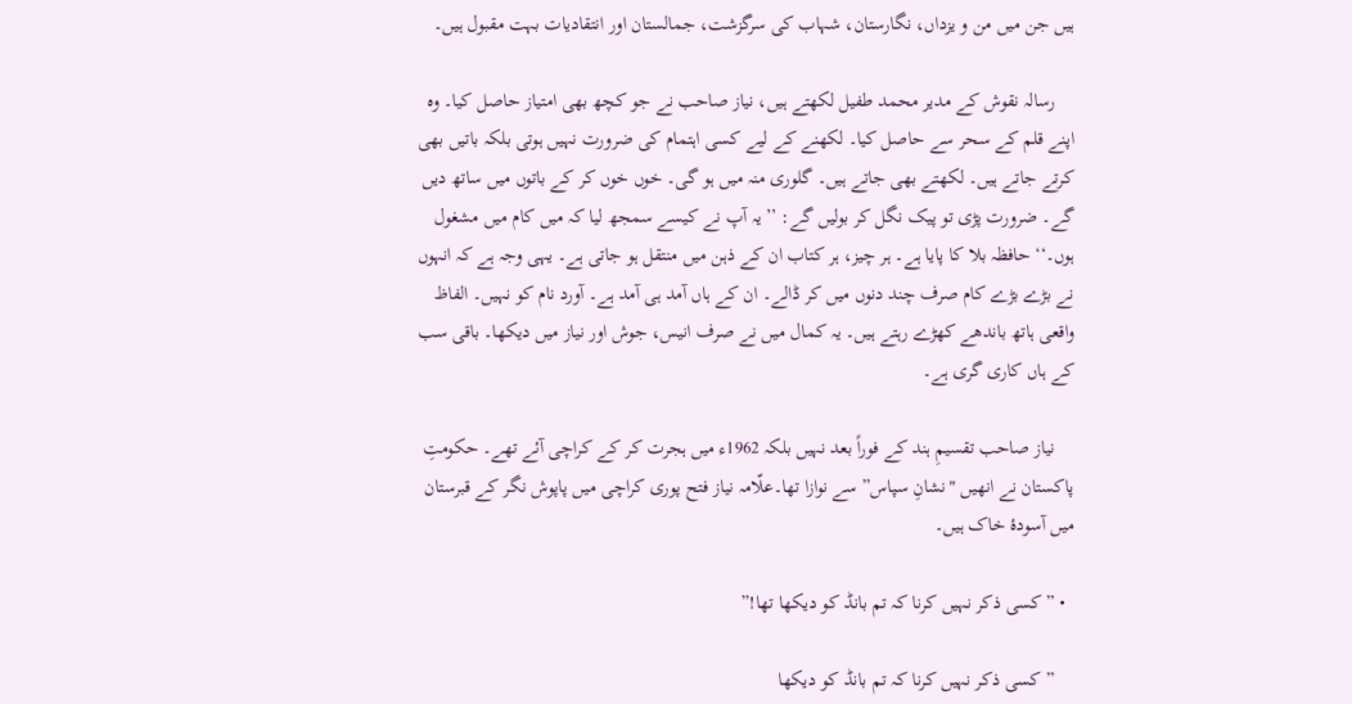ہیں جن میں من و یزداں، نگارستان، شہاب کی سرگزشت، جمالستان اور انتقادیات بہت مقبول ہیں۔

    رسالہ نقوش کے مدیر محمد طفیل لکھتے ہیں، نیاز صاحب نے جو کچھ بھی امتیاز حاصل کیا۔ وہ اپنے قلم کے سحر سے حاصل کیا۔ لکھنے کے لیے کسی اہتمام کی ضرورت نہیں ہوتی بلکہ باتیں بھی کرتے جاتے ہیں۔ لکھتے بھی جاتے ہیں۔ گلوری منہ میں ہو گی۔ خوں خوں کر کے باتوں میں ساتھ دیں گے۔ ضرورت پڑی تو پیک نگل کر بولیں گے: ’’یہ آپ نے کیسے سمجھ لیا کہ میں کام میں مشغول ہوں۔‘‘ حافظہ بلا کا پایا ہے۔ ہر چیز، ہر کتاب ان کے ذہن میں منتقل ہو جاتی ہے۔ یہی وجہ ہے کہ انہوں نے بڑے بڑے کام صرف چند دنوں میں کر ڈالے۔ ان کے ہاں آمد ہی آمد ہے۔ آورد نام کو نہیں۔ الفاظ واقعی ہاتھ باندھے کھڑے رہتے ہیں۔ یہ کمال میں نے صرف انیس، جوش اور نیاز میں دیکھا۔ باقی سب کے ہاں کاری گری ہے۔

    نیاز صاحب تقسیمِ ہند کے فوراً بعد نہیں بلکہ 1962ء میں ہجرت کر کے کراچی آئے تھے۔ حکومتِ پاکستان نے انھیں "نشانِ سپاس” سے نوازا تھا۔علّامہ نیاز فتح پوری کراچی میں پاپوش نگر کے قبرستان میں آسودۂ خاک ہیں۔

  • ” کسی ذکر نہیں کرنا کہ تم بانڈ کو دیکھا تھا!”

    ” کسی ذکر نہیں کرنا کہ تم بانڈ کو دیکھا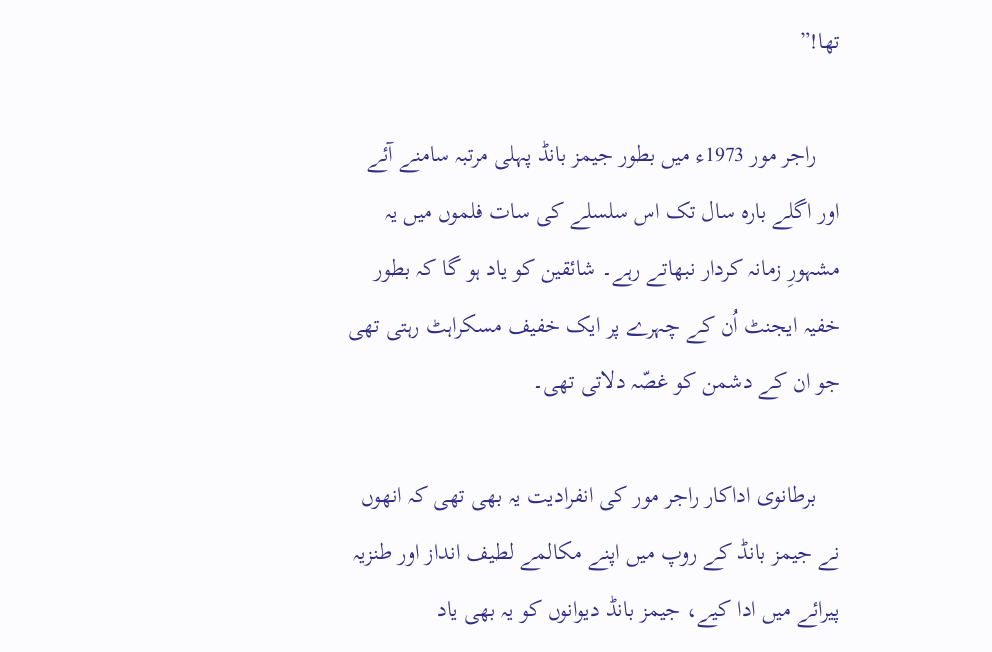تھا!”

    راجر مور 1973ء میں بطور جیمز بانڈ پہلی مرتبہ سامنے آئے اور اگلے بارہ سال تک اس سلسلے کی سات فلموں میں یہ مشہورِ زمانہ کردار نبھاتے رہے۔ شائقین کو یاد ہو گا کہ بطور خفیہ ایجنٹ اُن کے چہرے پر ایک خفیف مسکراہٹ رہتی تھی جو ان کے دشمن کو غصّہ دلاتی تھی۔

    برطانوی اداکار راجر مور کی انفرادیت یہ بھی تھی کہ انھوں نے جیمز بانڈ کے روپ میں اپنے مکالمے لطیف انداز اور طنزیہ پیرائے میں ادا کیے، جیمز بانڈ دیوانوں کو یہ بھی یاد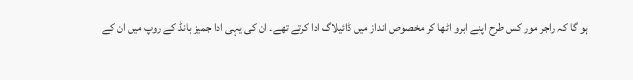ہو گا کہ راجر مور کس طرح اپنے ابرو اٹھا کر مخصوص انداز میں ڈائیلاگ ادا کرتے تھے۔ ان کی یہی ادا جمیز بانڈ کے روپ میں ان کے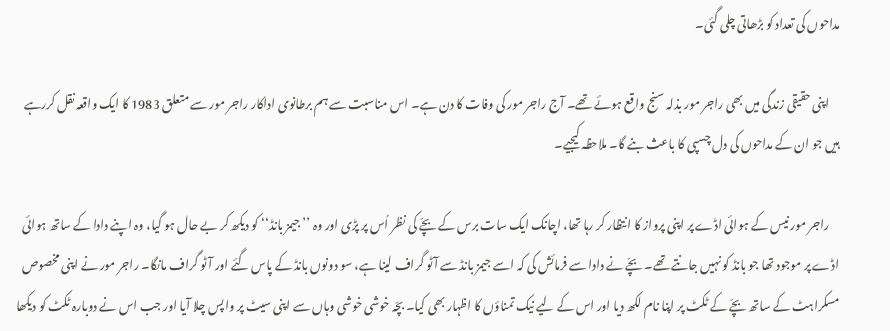مداحوں کی تعداد کو بڑھاتی چلی گئی۔

    اپنی حقیقی زندگی میں بھی راجر مور بذلہ سنج واقع ہوئے تھے۔ آج راجر مور کی وفات کا دن ہے۔ اس مناسبت سے ہم برطانوی اداکار راجر مور سے متعلق 1983 کا ایک واقعہ نقل کررہے ہیں جو ان کے مداحوں کی دل چسپی کا باعث بنے گا۔ ملاحظہ کیجیے۔

    راجر مور نیس کے ہوائی اڈے پر اپنی پرواز کا انتظار کر رہا تھا، اچانک ایک سات برس کے بچّے کی نظر اُس پر پڑی اور وہ ’’جیمز بانڈ‘‘ کو دیکھ کر بے حال ہو گیا، وہ اپنے دادا کے ساتھ ہوائی اڈے پر موجود تھا جو بانڈ کو نہیں جانتے تھے۔ بچّے نے دادا سے فرمائش کی کہ اسے جیمز بانڈ سے آٹو گراف لینا ہے، سو دونوں بانڈ کے پاس گئے اور آٹو گراف مانگا۔ راجر مور نے اپنی مخصوص مسکراہٹ کے ساتھ بچّے کے ٹکٹ پر اپنا نام لکھ دیا اور اس کے لیے نیک تمناؤں کا اظہار بھی کیا۔ بچّہ خوشی خوشی وہاں سے اپنی سیٹ پر واپس چلا آیا اور جب اس نے دوبارہ ٹکٹ کو دیکھا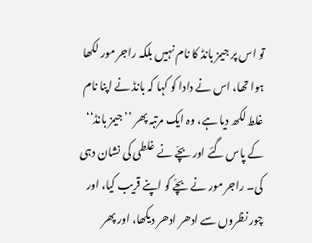تو اس پر جیمز بانڈ کا نام نہیں بلکہ راجر مور لکھا ہوا تھا، اس نے دادا کو کہا کہ بانڈ نے اپنا نام غلط لکھ دیا ہے، وہ ایک مرتبہ پھر ’’جیمز بانڈ‘‘ کے پاس گئے اور بچّے نے غلطی کی نشان دہی کی۔ راجر مور نے بچّے کو اپنے قریب کیا، اور چور نظروں سے ادھر ادھر دیکھا، اور پھر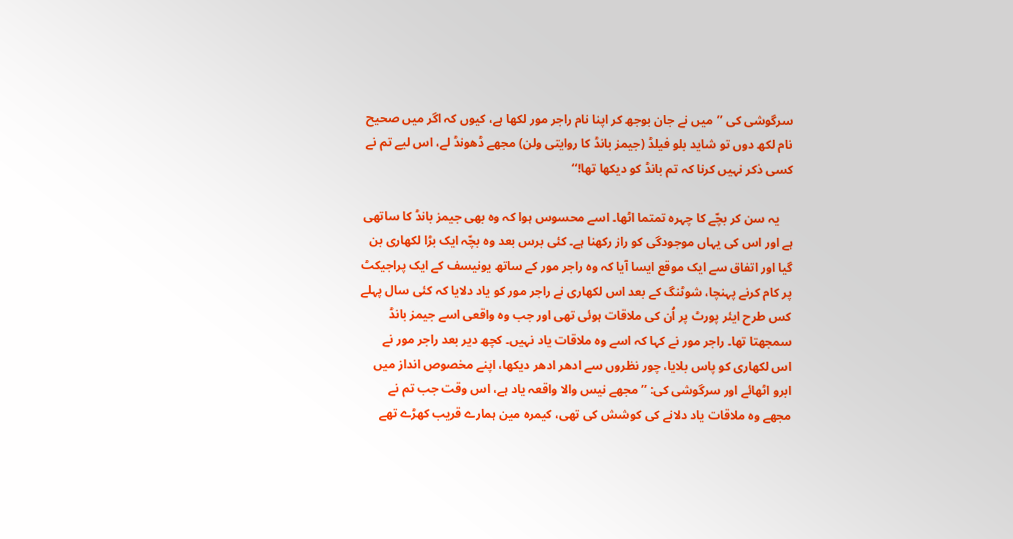سرگوشی کی ’’میں نے جان بوجھ کر اپنا نام راجر مور لکھا ہے، کیوں کہ اگر میں صحیح نام لکھ دوں تو شاید بلو فیلڈ (جیمز بانڈ کا روایتی ولن) مجھے ڈھونڈ لے، اس لیے تم نے کسی ذکر نہیں کرنا کہ تم بانڈ کو دیکھا تھا!‘‘

    یہ سن کر بچّے کا چہرہ تمتما اٹھا۔ اسے محسوس ہوا کہ وہ بھی جیمز بانڈ کا ساتھی ہے اور اس کی یہاں موجودگی کو راز رکھنا ہے۔ کئی برس بعد وہ بچّہ ایک بڑا لکھاری بن گیا اور اتفاق سے ایک موقع ایسا آیا کہ وہ راجر مور کے ساتھ یونیسف کے ایک پراجیکٹ پر کام کرنے پہنچا، شوٹنگ کے بعد اس لکھاری نے راجر مور کو یاد دلایا کہ کئی سال پہلے کس طرح ایئر پورٹ پر اُن کی ملاقات ہوئی تھی اور جب وہ واقعی اسے جیمز بانڈ سمجھتا تھا۔ راجر مور نے کہا کہ اسے وہ ملاقات یاد نہیں۔ کچھ دیر بعد راجر مور نے اس لکھاری کو پاس بلایا، چور نظروں سے ادھر ادھر دیکھا، اپنے مخصوص انداز میں ابرو اٹھائے اور سرگوشی کی: ’’مجھے نیس والا واقعہ یاد ہے، اس وقت جب تم نے مجھے وہ ملاقات یاد دلانے کی کوشش کی تھی، کیمرہ مین ہمارے قریب کھڑے تھے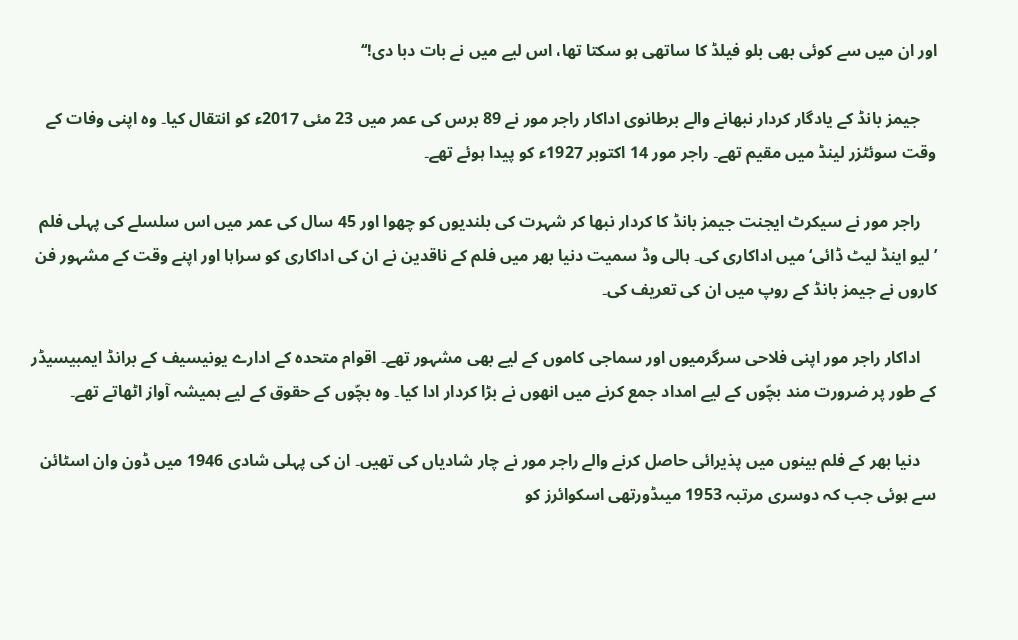اور ان میں سے کوئی بھی بلو فیلڈ کا ساتھی ہو سکتا تھا، اس لیے میں نے بات دبا دی!‘‘

    جیمز بانڈ کے یادگار کردار نبھانے والے برطانوی اداکار راجر مور نے 89 برس کی عمر میں 23 مئی 2017ء کو انتقال کیا۔ وہ اپنی وفات کے وقت سوئٹزر لینڈ میں مقیم تھے۔ راجر مور 14 اکتوبر 1927ء کو پیدا ہوئے تھے۔

    راجر مور نے سیکرٹ ایجنت جیمز بانڈ کا کردار نبھا کر شہرت کی بلندیوں کو چھوا اور 45 سال کی عمر میں اس سلسلے کی پہلی فلم ’لیو اینڈ لیٹ ڈائی‘ میں اداکاری کی۔ ہالی وڈ سمیت دنیا بھر میں فلم کے ناقدین نے ان کی اداکاری کو سراہا اور اپنے وقت کے مشہور فن کاروں نے جیمز بانڈ کے روپ میں ان کی تعریف کی۔

    اداکار راجر مور اپنی فلاحی سرگرمیوں اور سماجی کاموں کے لیے بھی مشہور تھے۔ اقوام متحدہ کے ادارے یونیسیف کے برانڈ ایمبیسیڈر کے طور پر ضرورت مند بچّوں کے لیے امداد جمع کرنے میں انھوں نے بڑا کردار ادا کیا۔ وہ بچّوں‌ کے حقوق کے لیے ہمیشہ آواز اٹھاتے تھے۔

    دنیا بھر کے فلم بینوں میں پذیرائی حاصل کرنے والے راجر مور نے چار شادیاں کی تھیں۔ ان کی پہلی شادی 1946 میں ڈون وان اسٹائن سے ہوئی جب کہ دوسری مرتبہ 1953 میںڈورتھی اسکوائرز کو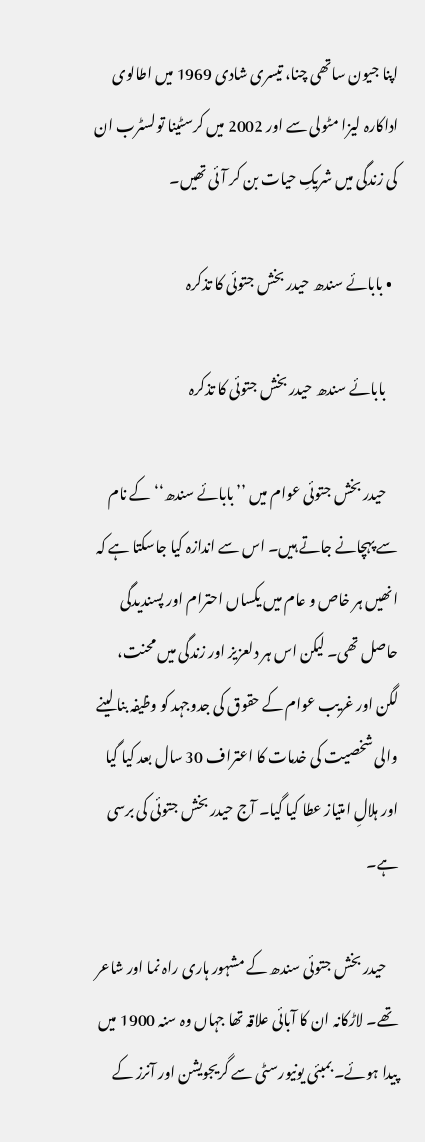اپنا جیون ساتھی چنا، تیسری شادی 1969 میں اطالوی اداکارہ لیزا مٹولی سے اور 2002 میں کرسٹینا تولسٹرب ان کی زندگی میں شریکِ حیات بن کر آئی تھیں۔

  • بابائے سندھ حیدر بخش جتوئی کا تذکرہ

    بابائے سندھ حیدر بخش جتوئی کا تذکرہ

    حیدر بخش جتوئی عوام میں ’’بابائے سندھ‘‘ کے نام سے پہچانے جاتے ہیں۔ اس سے اندازہ کیا جاسکتا ہے کہ انھیں ہر خاص و عام میں یکساں‌ احترام اور پسندیدگی حاصل تھی۔ لیکن اس ہر دلعزیز اور زندگی میں محنت، لگن اور غریب عوام کے حقوق کی جدوجہد کو وظیفہ بنا لینے والی شخصیت کی خدمات کا اعتراف 30 سال بعد کیا گیا اور ہلالِ امتیاز عطا کیا گیا۔ آج حیدر بخش جتوئی کی برسی ہے۔

    حیدر بخش جتوئی سندھ کے مشہور ہاری راہ نما اور شاعر تھے۔ لاڑکانہ ان کا آبائی علاقہ تھا جہاں وہ سنہ 1900 میں پیدا ہوئے۔ بمبئی یونیورسٹی سے گریجویشن اور آنرز کے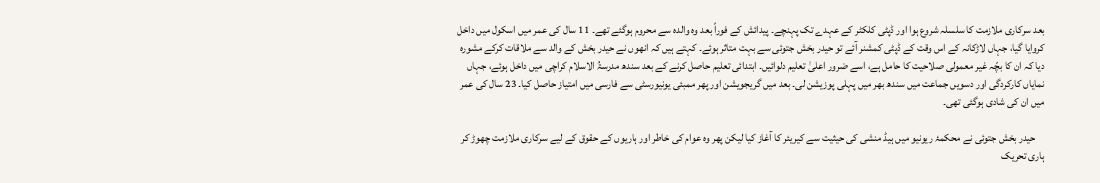بعد سرکاری ملازمت کا سلسلہ شروع ہوا اور ڈپٹی کلکٹر کے عہدے تک پہنچے۔ پیدائش کے فوراً بعد وہ والدہ سے محروم ہوگئے تھے۔ 11 سال کی عمر میں اسکول میں داخل کروایا گیا، جہاں لاڑکانہ کے اس وقت کے ڈپٹی کمشنر آئے تو حیدر بخش جتوئی سے بہت متاثر ہوئے۔ کہتے ہیں کہ انھوں نے حیدر بخش کے والد سے ملاقات کرکے مشورہ دیا کہ ان کا بچّہ غیر معمولی صلاحیت کا حامل ہے، اسے ضرور اعلیٰ تعلیم دلوائیں۔ ابتدائی تعلیم حاصل کرنے کے بعد سندھ مدرسۃُ الاسلام کراچی میں داخل ہوئے، جہاں نمایاں کارکردگی اور دسویں جماعت میں سندھ بھر میں پہلی پوزیشن لی۔ بعد میں گریجویشن اور پھر ممبئی یونیورسٹی سے فارسی میں امتیاز حاصل کیا۔ 23 سال کی عمر میں ان کی شادی ہوگئی تھی۔

    حیدر بخش جتوئی نے محکمۂ ریونیو میں ہیڈ منشی کی حیثیت سے کیریئر کا آغاز کیا لیکن پھر وہ عوام کی خاطر اور ہاریوں کے حقوق کے لیے سرکاری ملازمت چھوڑ کر ہاری تحریک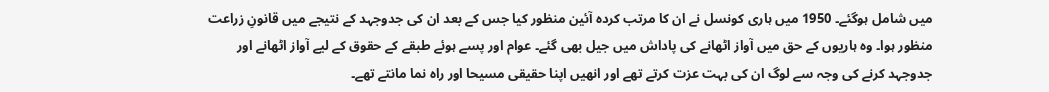میں شامل ہوگئے۔ 1950 میں ہاری کونسل نے ان کا مرتب کردہ آئین منظور کیا جس کے بعد ان کی جدوجہد کے نتیجے میں قانونِ زراعت منظور ہوا۔ وہ ہاریوں‌ کے حق میں آواز اٹھانے کی پاداش میں جیل بھی گئے۔ عوام اور پسے ہوئے طبقے کے حقوق کے لیے آواز اٹھانے اور جدوجہد کرنے کی وجہ سے لوگ ان کی بہت عزت کرتے تھے اور انھیں اپنا حقیقی مسیحا اور راہ نما مانتے تھے۔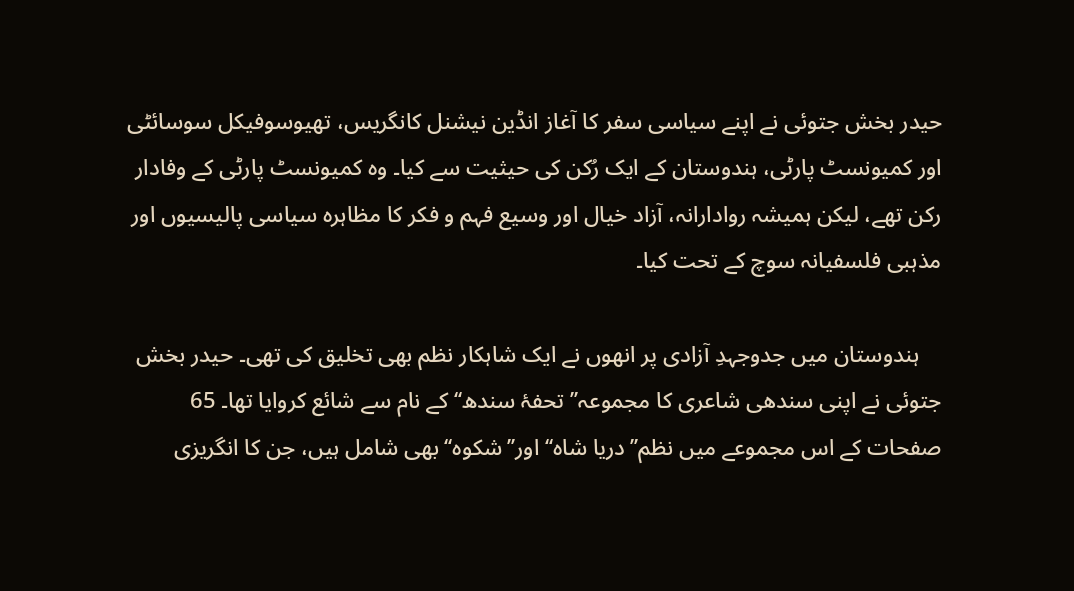حیدر بخش جتوئی نے اپنے سیاسی سفر کا آغاز انڈین نیشنل کانگریس، تھیوسوفیکل سوسائٹی اور کمیونسٹ پارٹی، ہندوستان کے ایک رُکن کی حیثیت سے کیا۔ وہ کمیونسٹ پارٹی کے وفادار رکن تھے، لیکن ہمیشہ روادارانہ، آزاد خیال اور وسیع فہم و فکر کا مظاہرہ سیاسی پالیسیوں اور مذہبی فلسفیانہ سوچ کے تحت کیا۔

    ہندوستان میں جدوجہدِ آزادی پر انھوں نے ایک شاہکار نظم بھی تخلیق کی تھی۔ حیدر بخش جتوئی نے اپنی سندھی شاعری کا مجموعہ’’ تحفۂ سندھ‘‘ کے نام سے شائع کروایا تھا۔ 65 صفحات کے اس مجموعے میں نظم’’ دریا شاہ‘‘ اور’’شکوہ‘‘ بھی شامل ہیں، جن کا انگریزی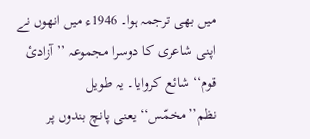میں بھی ترجمہ ہوا۔ 1946ء میں انھوں نے اپنی شاعری کا دوسرا مجموعہ ’’آزادیٔ قوم‘‘ شائع کروایا۔ یہ طویل نظم’’مخمّس‘‘ یعنی پانچ بندوں پر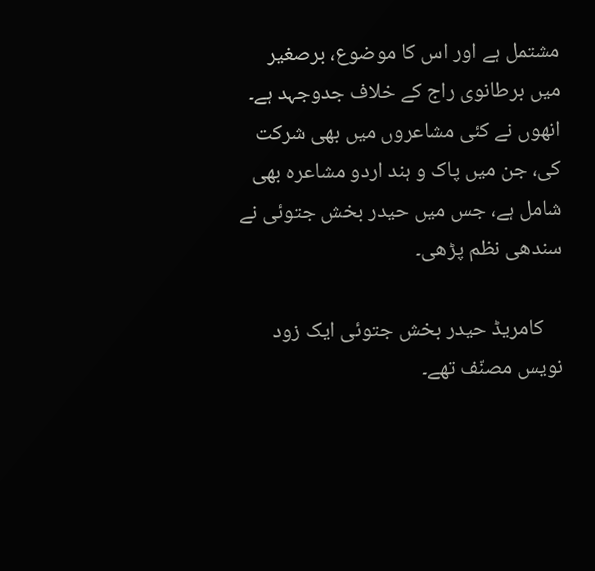مشتمل ہے اور اس کا موضوع، برصغیر میں برطانوی راج کے خلاف جدوجہد ہے۔ انھوں نے کئی مشاعروں میں بھی شرکت کی، جن میں پاک و ہند اردو مشاعرہ بھی شامل ہے، جس میں حیدر بخش جتوئی نے سندھی نظم پڑھی۔

    کامریڈ حیدر بخش جتوئی ایک زود نویس مصنّف تھے۔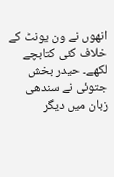انھوں نے ون یونٹ کے خلاف کئی کتابچے لکھے۔ حیدر بخش جتوئی نے سندھی زبان میں دیگر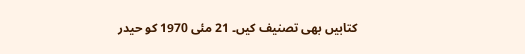کتابیں بھی تصنیف کیں۔ 21 مئی 1970 کو حیدر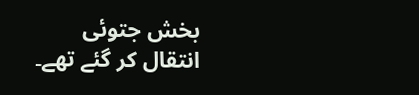بخش جتوئی انتقال کر گئے تھے۔